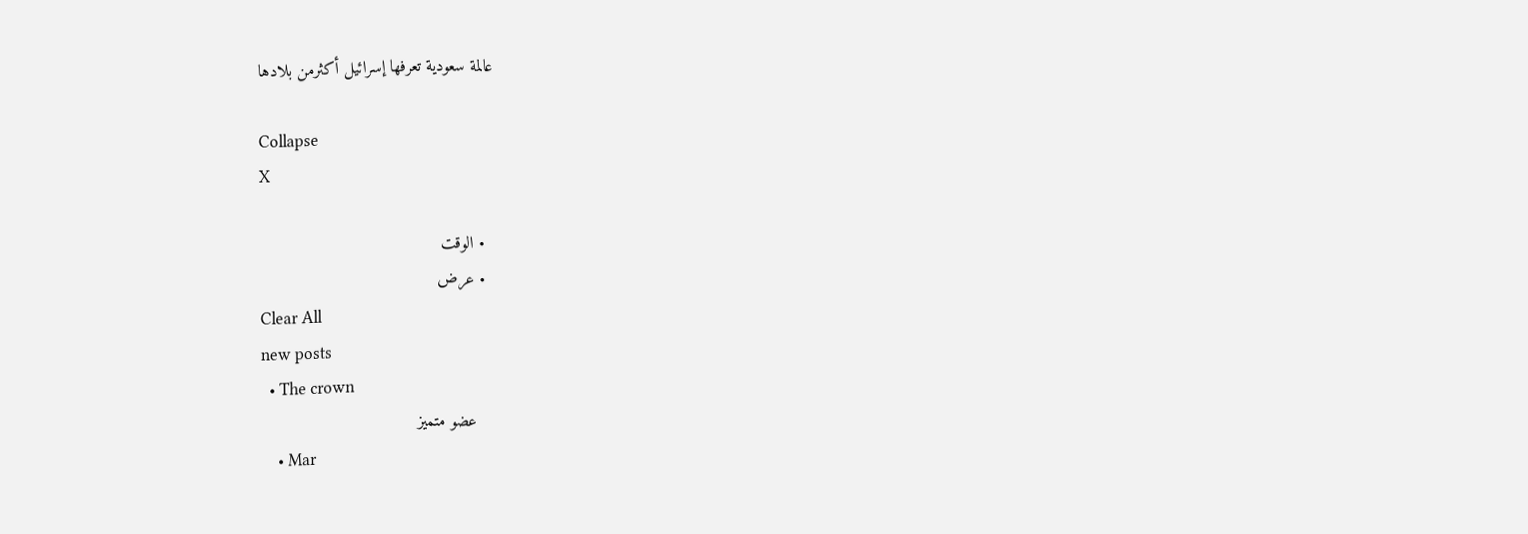عالمة سعودية تعرفها إسرائيل أكثرمن بلادها

Collapse
X

  • الوقت
  • عرض
Clear All
new posts
  • The crown
    عضو متميز
    • Mar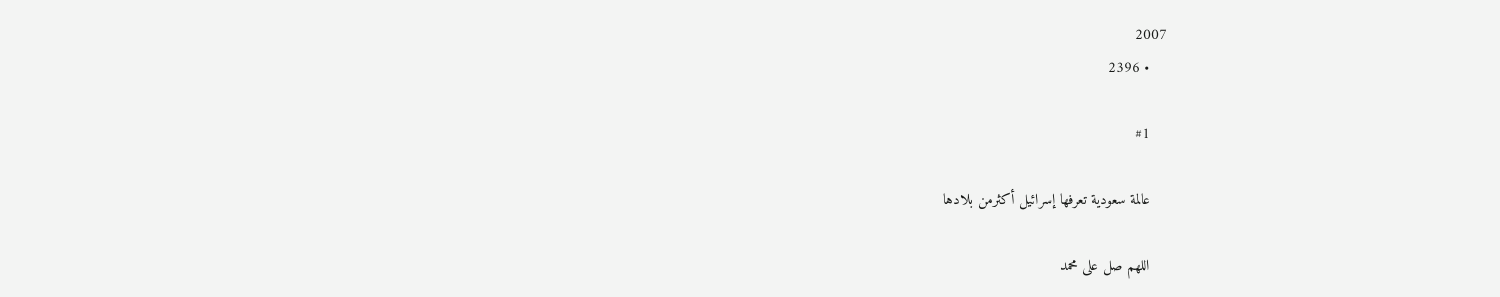2007
    • 2396

    #1

    عالمة سعودية تعرفها إسرائيل أكثرمن بلادها

    اللهم صل على محمد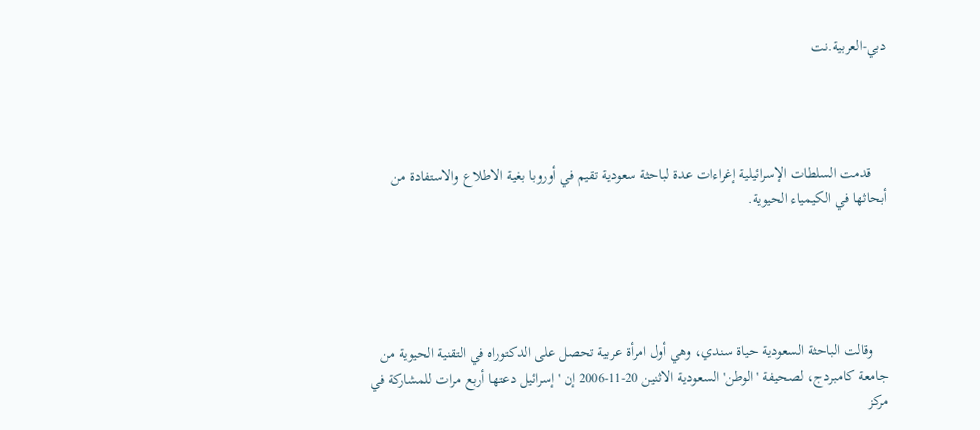دبي-العربية.نت




    قدمت السلطات الإسرائيلية إغراءات عدة لباحثة سعودية تقيم في أوروبا بغية الاطلاع والاستفادة من أبحاثها في الكيمياء الحيوية.





    وقالت الباحثة السعودية حياة سندي، وهي أول امرأة عربية تحصل على الدكتوراه في التقنية الحيوية من جامعة كامبردج، لصحيفة 'الوطن' السعودية الاثنين 20-11-2006 إن 'إسرائيل دعتها أربع مرات للمشاركة في مركز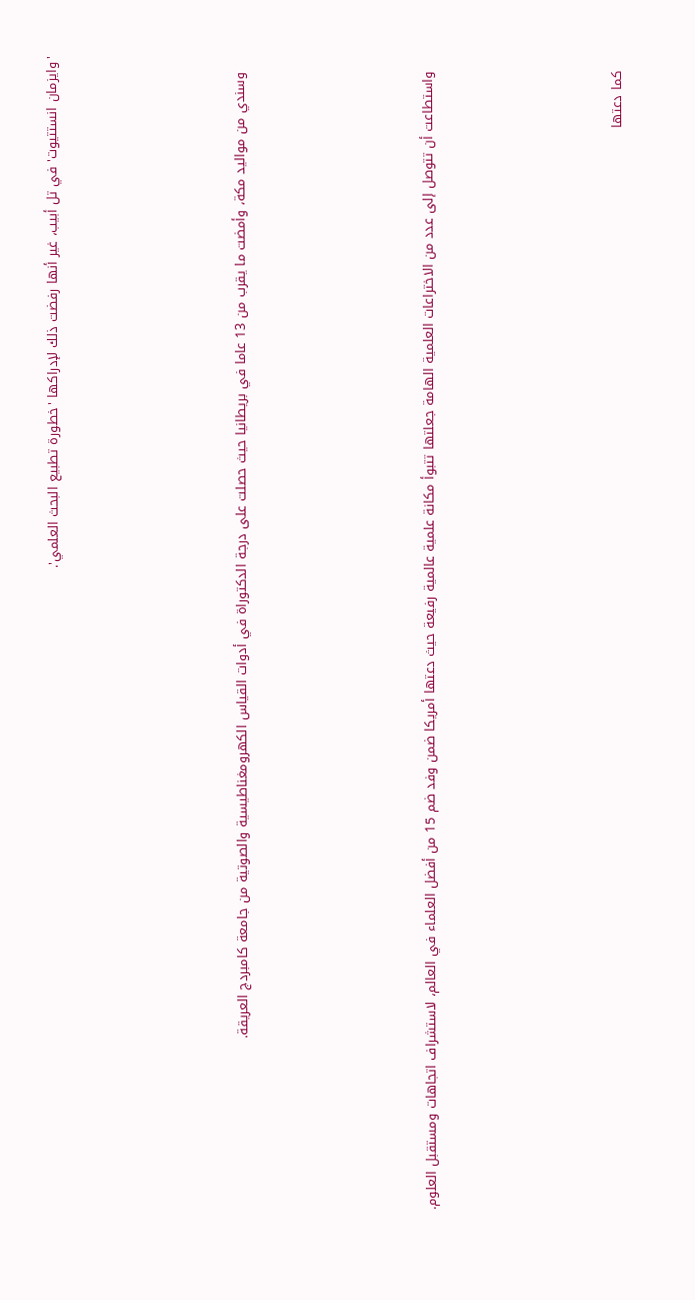'وايزمان انستتيوت' في تل أبيب، غير أنها رفضت ذلك لإدراكها 'خطورة تطبيع البحث العلمي'.





    وسندي من مواليد مكة، وأمضت ما يقرب من 13 عاما في بريطانيا حيث حصلت على درجة الدكتوراة في أدوات القياس الكهرومغناطيسية والصوتية من جامعة كامبردج العريقة.





    واستطاعت أن تتوصل إلى عدد من الاختراعات العلمية الهامة جعلتها تتبوأ مكانة علمية عالمية رفيعة حيث دعتها أمريكا ضمن وفد ضم 15 من أفضل العلماء في العالم، لاستشراف اتجاهات ومستقبل العلوم.





    كما دعتها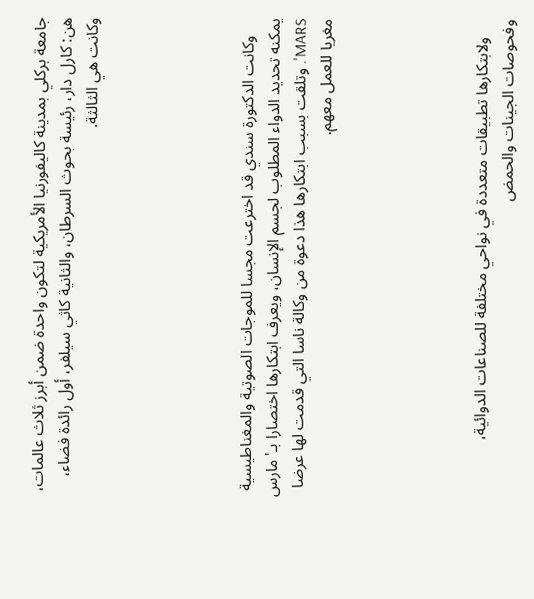جامعة بركلي بمدينة كاليفورنيا الأمريكية لتكون واحدة ضمن أبرز ثلاث عالمات، هن: كارل دار، رئيسة بحوث السرطان، والثانية كاثي سيلفر، أول رائدة فضاء، وكانت هي الثالثة.





    وكانت الدكتورة سندي قد اخترعت مجسا للموجات الصوتية والمغناطيسية يمكنه تحديد الدواء المطلوب لجسم الإنسان، ويعرف ابتكارها اختصارا بـ'مارس MARS'. وتلقت بسبب ابتكارها هذا دعوة من وكالة ناسا التي قدمت لها عرضا مغريا للعمل معهم.





    ولابتكارها تطبيقات متعددة في نواحي مختلفة للصناعات الدوائية، وفحوصات الجينات والحمض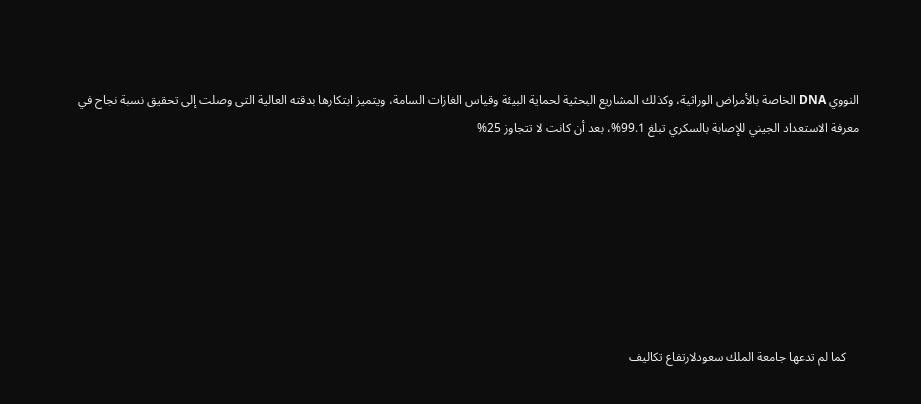النووي DNA الخاصة بالأمراض الوراثية، وكذلك المشاريع البحثية لحماية البيئة وقياس الغازات السامة، ويتميز ابتكارها بدقته العالية التى وصلت إلى تحقيق نسبة نجاح في معرفة الاستعداد الجيني للإصابة بالسكري تبلغ 99.1%، بعد أن كانت لا تتجاوز 25%







    كما لم تدعها جامعة الملك سعودلارتفاع تكاليف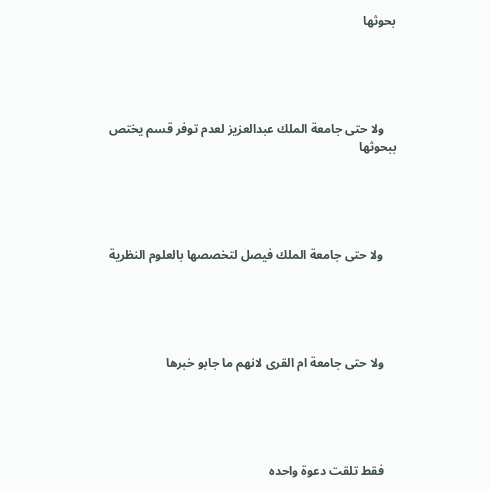بحوثها





    ولا حتى جامعة الملك عبدالعزيز لعدم توفر قسم يختص ببحوثها





    ولا حتى جامعة الملك فيصل لتخصصها بالعلوم النظرية





    ولا حتى جامعة ام القرى لانهم ما جابو خبرها





    فقط تلقت دعوة واحده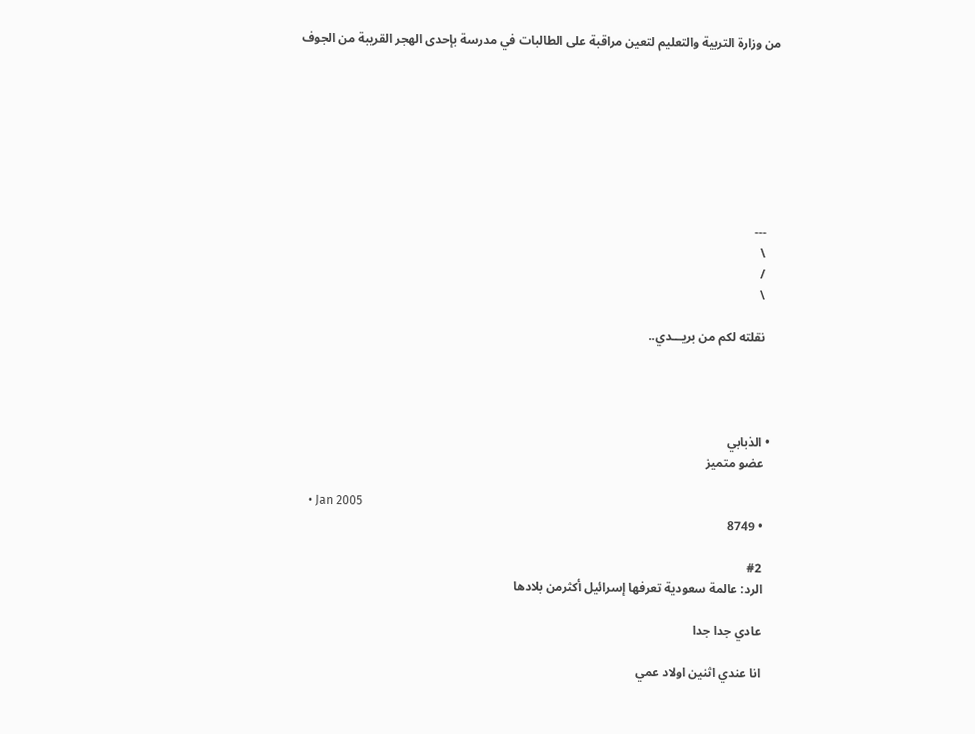من وزارة التربية والتعليم لتعين مراقبة على الطالبات في مدرسة بإحدى الهجر القريبة من الجوف








    ---
    \
    /
    \

    نقلته لكم من بريـــدي..




  • الذبابي
    عضو متميز

    • Jan 2005
    • 8749

    #2
    الرد: عالمة سعودية تعرفها إسرائيل أكثرمن بلادها

    عادي جدا جدا

    انا عندي اثنين اولاد عمي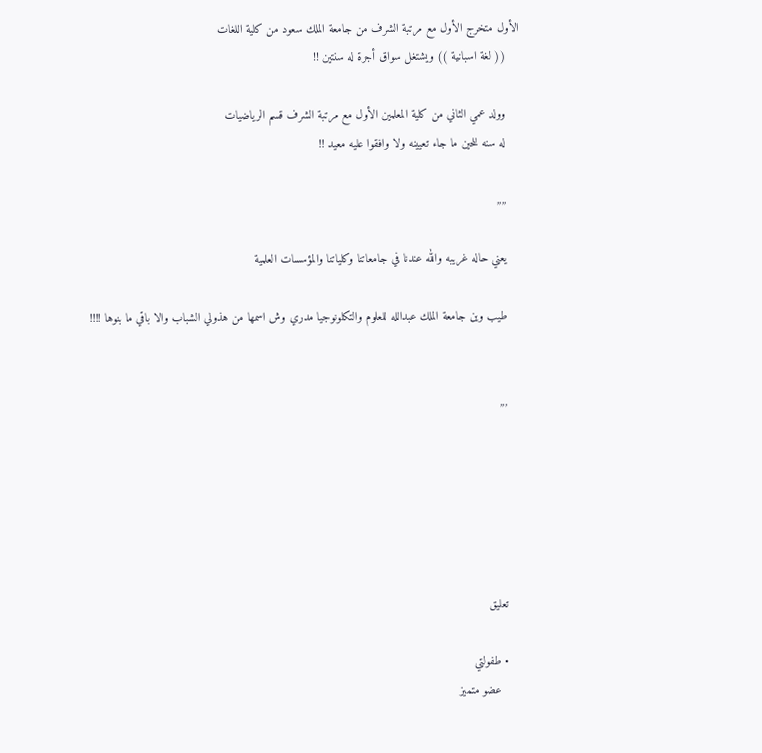الأول متخرج الأول مع مرتبة الشرف من جامعة الملك سعود من كلية اللغات
    (( لغة اسبانية )) ويشتغل سواق أجرة له سنتين !!

    وولد عمي الثاني من كلية المعلمين الأول مع مرتبة الشرف قسم الرياضيات
    له سنه للحين ما جاء تعيينه ولا وافقوا عليه معيد !!

    ,,,,

    يعني حاله غريبه والله عندنا في جامعاتنا وكلياتنا والمؤسسات العلمية

    طيب وين جامعة الملك عبدالله للعلوم والتكلونوجيا مدري وش اسمها من هذولي الشباب والا باقي ما بنوها !!!!


    ,,,






    تعليق

    • طفولتي
      عضو متميز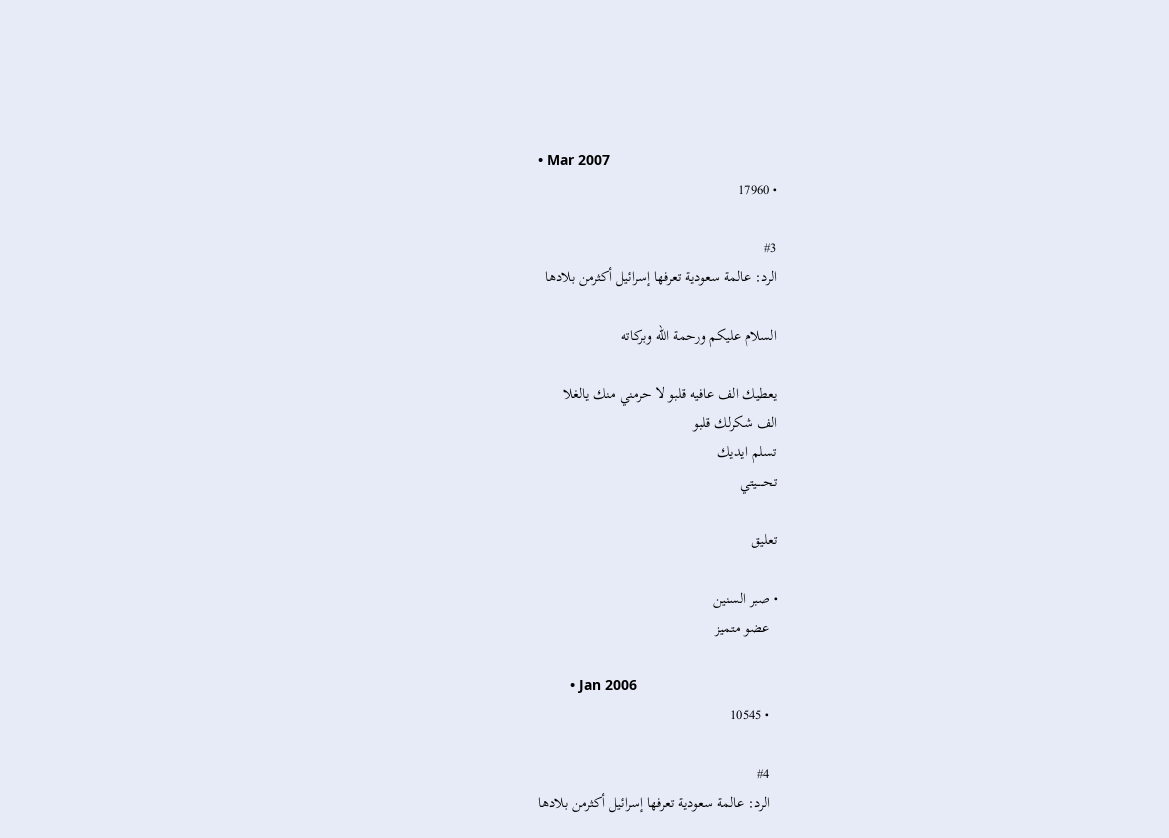• Mar 2007
      • 17960

      #3
      الرد: عالمة سعودية تعرفها إسرائيل أكثرمن بلادها

      السلام عليكم ورحمة الله وبركاته

      يعطيك الف عافيه قلبو لا حرمني منك يالغلا
      الف شكرلك قلبو
      تسلم ايديك
      تحـــــيتي

      تعليق

      • صبر السنين
        عضو متميز

        • Jan 2006
        • 10545

        #4
        الرد: عالمة سعودية تعرفها إسرائيل أكثرمن بلادها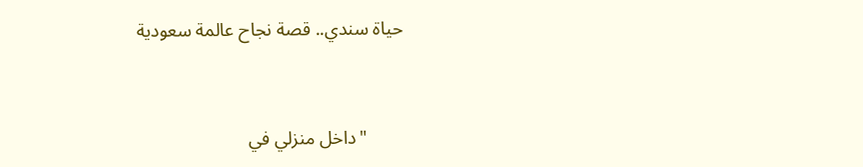حياة سندي.. قصة نجاح عالمة سعودية


        "داخل منزلي في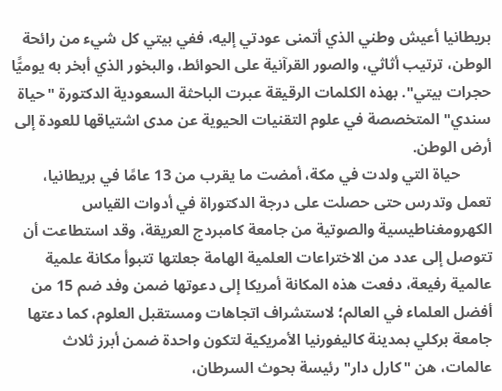بريطانيا أعيش وطني الذي أتمنى عودتي إليه، ففي بيتي كل شيء من رائحة الوطن، ترتيب أثاثي، والصور القرآنية على الحوائط، والبخور الذي أبخر به يوميًّا حجرات بيتي". بهذه الكلمات الرقيقة عبرت الباحثة السعودية الدكتورة "حياة سندي" المتخصصة في علوم التقنيات الحيوية عن مدى اشتياقها للعودة إلى أرض الوطن.
        حياة التي ولدت في مكة، أمضت ما يقرب من 13 عامًا في بريطانيا، تعمل وتدرس حتى حصلت على درجة الدكتوراة في أدوات القياس الكهرومغناطيسية والصوتية من جامعة كامبردج العريقة، وقد استطاعت أن تتوصل إلى عدد من الاختراعات العلمية الهامة جعلتها تتبوأ مكانة علمية عالمية رفيعة، دفعت هذه المكانة أمريكا إلى دعوتها ضمن وفد ضم 15 من أفضل العلماء في العالم؛ لاستشراف اتجاهات ومستقبل العلوم، كما دعتها جامعة بركلي بمدينة كاليفورنيا الأمريكية لتكون واحدة ضمن أبرز ثلاث عالمات، هن "كارل دار" رئيسة بحوث السرطان،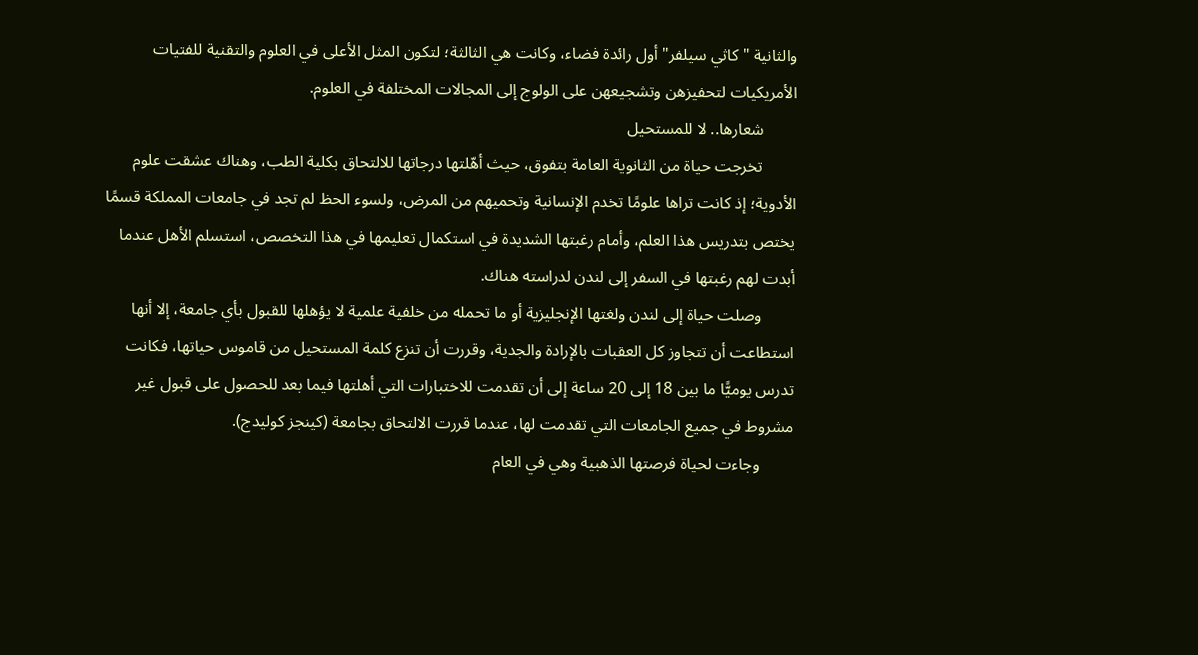والثانية "كاثي سيلفر" أول رائدة فضاء، وكانت هي الثالثة؛ لتكون المثل الأعلى في العلوم والتقنية للفتيات الأمريكيات لتحفيزهن وتشجيعهن على الولوج إلى المجالات المختلفة في العلوم.
        شعارها.. لا للمستحيل
        تخرجت حياة من الثانوية العامة بتفوق، حيث أهّلتها درجاتها للالتحاق بكلية الطب، وهناك عشقت علوم الأدوية؛ إذ كانت تراها علومًا تخدم الإنسانية وتحميهم من المرض، ولسوء الحظ لم تجد في جامعات المملكة قسمًا يختص بتدريس هذا العلم، وأمام رغبتها الشديدة في استكمال تعليمها في هذا التخصص، استسلم الأهل عندما أبدت لهم رغبتها في السفر إلى لندن لدراسته هناك.
        وصلت حياة إلى لندن ولغتها الإنجليزية أو ما تحمله من خلفية علمية لا يؤهلها للقبول بأي جامعة، إلا أنها استطاعت أن تتجاوز كل العقبات بالإرادة والجدية، وقررت أن تنزع كلمة المستحيل من قاموس حياتها، فكانت تدرس يوميًّا ما بين 18 إلى 20 ساعة إلى أن تقدمت للاختبارات التي أهلتها فيما بعد للحصول على قبول غير مشروط في جميع الجامعات التي تقدمت لها، عندما قررت الالتحاق بجامعة (كينجز كوليدج).
        وجاءت لحياة فرصتها الذهبية وهي في العام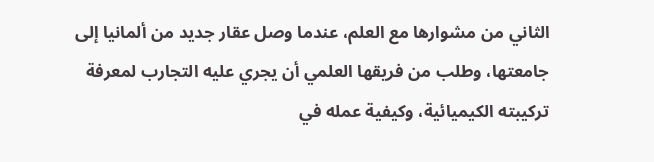الثاني من مشوارها مع العلم، عندما وصل عقار جديد من ألمانيا إلى جامعتها، وطلب من فريقها العلمي أن يجري عليه التجارب لمعرفة تركيبته الكيميائية، وكيفية عمله في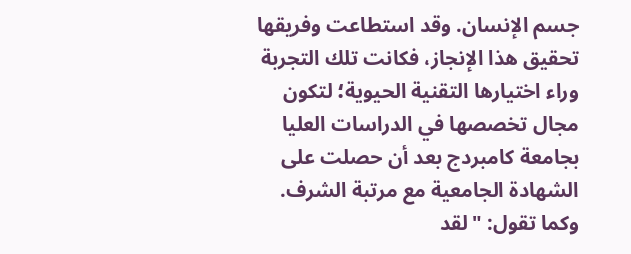جسم الإنسان. وقد استطاعت وفريقها تحقيق هذا الإنجاز، فكانت تلك التجربة وراء اختيارها التقنية الحيوية؛ لتكون مجال تخصصها في الدراسات العليا بجامعة كامبردج بعد أن حصلت على الشهادة الجامعية مع مرتبة الشرف. وكما تقول: "لقد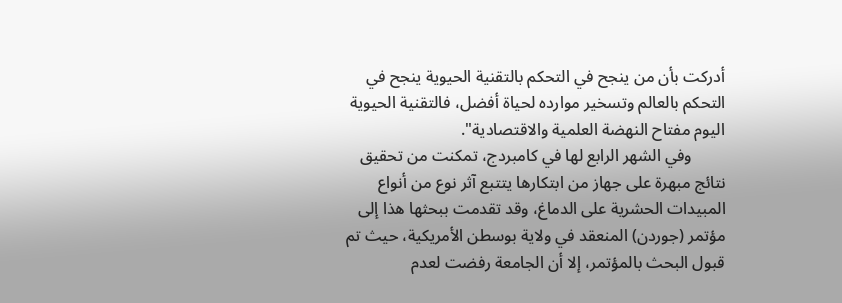أدركت بأن من ينجح في التحكم بالتقنية الحيوية ينجح في التحكم بالعالم وتسخير موارده لحياة أفضل، فالتقنية الحيوية اليوم مفتاح النهضة العلمية والاقتصادية".
        وفي الشهر الرابع لها في كامبردج، تمكنت من تحقيق نتائج مبهرة على جهاز من ابتكارها يتتبع آثر نوع من أنواع المبيدات الحشرية على الدماغ، وقد تقدمت ببحثها هذا إلى مؤتمر (جوردن) المنعقد في ولاية بوسطن الأمريكية، حيث تم قبول البحث بالمؤتمر، إلا أن الجامعة رفضت لعدم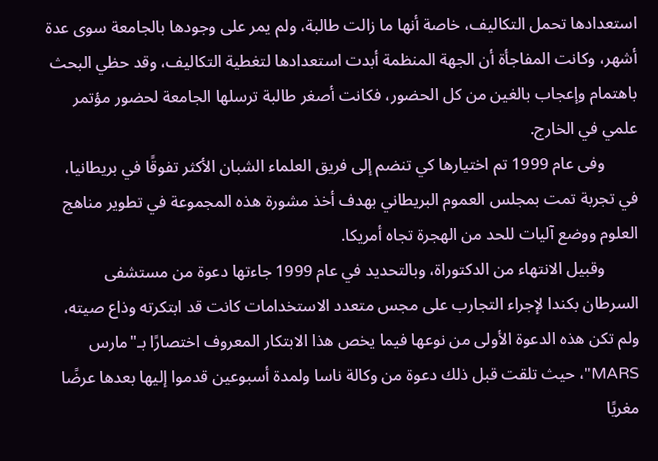استعدادها تحمل التكاليف، خاصة أنها ما زالت طالبة، ولم يمر على وجودها بالجامعة سوى عدة أشهر، وكانت المفاجأة أن الجهة المنظمة أبدت استعدادها لتغطية التكاليف، وقد حظي البحث باهتمام وإعجاب بالغين من كل الحضور، فكانت أصغر طالبة ترسلها الجامعة لحضور مؤتمر علمي في الخارج.
        وفى عام 1999 تم اختيارها كي تنضم إلى فريق العلماء الشبان الأكثر تفوقًا في بريطانيا، في تجربة تمت بمجلس العموم البريطاني بهدف أخذ مشورة هذه المجموعة في تطوير مناهج العلوم ووضع آليات للحد من الهجرة تجاه أمريكا.
        وقبيل الانتهاء من الدكتوراة، وبالتحديد في عام 1999 جاءتها دعوة من مستشفى السرطان بكندا لإجراء التجارب على مجس متعدد الاستخدامات كانت قد ابتكرته وذاع صيته، ولم تكن هذه الدعوة الأولى من نوعها فيما يخص هذا الابتكار المعروف اختصارًا بـ"مارس MARS"، حيث تلقت قبل ذلك دعوة من وكالة ناسا ولمدة أسبوعين قدموا إليها بعدها عرضًا مغريًا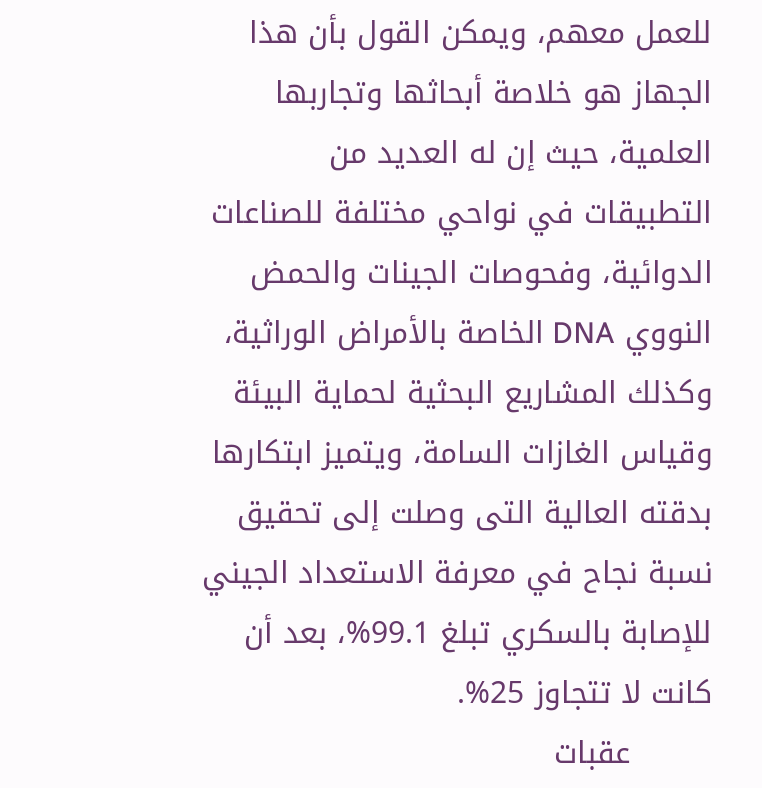للعمل معهم، ويمكن القول بأن هذا الجهاز هو خلاصة أبحاثها وتجاربها العلمية، حيث إن له العديد من التطبيقات في نواحي مختلفة للصناعات الدوائية، وفحوصات الجينات والحمض النووي DNA الخاصة بالأمراض الوراثية، وكذلك المشاريع البحثية لحماية البيئة وقياس الغازات السامة، ويتميز ابتكارها بدقته العالية التى وصلت إلى تحقيق نسبة نجاح في معرفة الاستعداد الجيني للإصابة بالسكري تبلغ 99.1%، بعد أن كانت لا تتجاوز 25%.
        عقبات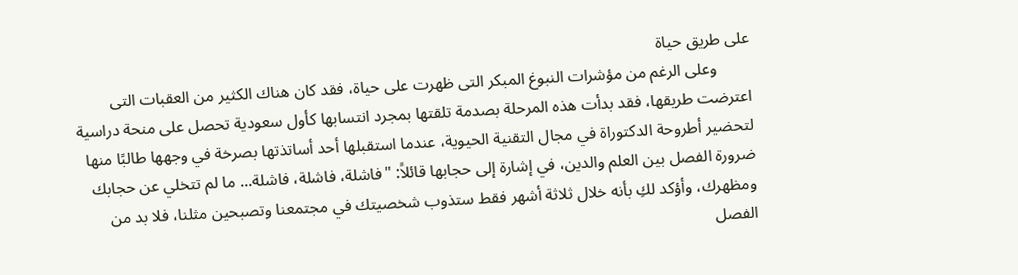على طريق حياة
        وعلى الرغم من مؤشرات النبوغ المبكر التى ظهرت على حياة، فقد كان هناك الكثير من العقبات التى اعترضت طريقها، فقد بدأت هذه المرحلة بصدمة تلقتها بمجرد انتسابها كأول سعودية تحصل على منحة دراسية لتحضير أطروحة الدكتوراة في مجال التقنية الحيوية، عندما استقبلها أحد أساتذتها بصرخة في وجهها طالبًا منها ضرورة الفصل بين العلم والدين، في إشارة إلى حجابها قائلاً: "فاشلة، فاشلة، فاشلة... ما لم تتخلي عن حجابك ومظهرك، وأؤكد لكِ بأنه خلال ثلاثة أشهر فقط ستذوب شخصيتك في مجتمعنا وتصبحين مثلنا، فلا بد من الفصل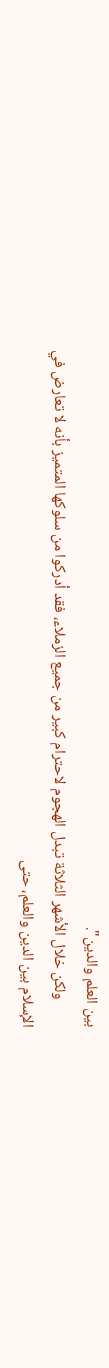بين العلم والدين".
        ولكن خلال الأشهر الثلاثة تبدل الهجوم لاحترام كبير من جميع الزملاء، فقد أدركوا من سلوكها المتميز بأنه لا تعارض في الإسلام بين الدين والعلم، حتى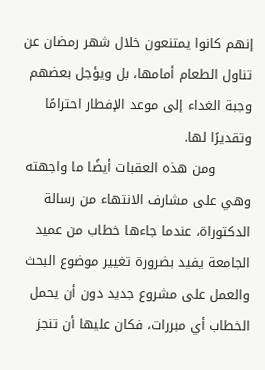إنهم كانوا يمتنعون خلال شهر رمضان عن تناول الطعام أمامها، بل ويؤجل بعضهم وجبة الغداء إلى موعد الإفطار احترامًا وتقديرًا لها.
        ومن هذه العقبات أيضًا ما واجهته وهي على مشارف الانتهاء من رسالة الدكتوراة، عندما جاءها خطاب من عميد الجامعة يفيد بضرورة تغيير موضوع البحث والعمل على مشروع جديد دون أن يحمل الخطاب أي مبررات، فكان عليها أن تنجز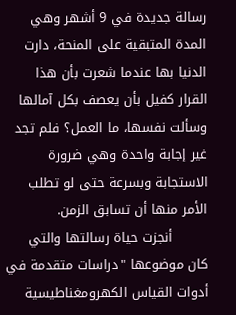رسالة جديدة في 9 أشهر وهي المدة المتبقية على المنحة، دارت الدنيا بها عندما شعرت بأن هذا القرار كفيل بأن يعصف بكل آمالها وسألت نفسها، ما العمل؟ فلم تجد غير إجابة واحدة وهي ضرورة الاستجابة وبسرعة حتى لو تطلب الأمر منها أن تسابق الزمن.
        أنجزت حياة رسالتها والتي كان موضوعها "دراسات متقدمة في أدوات القياس الكهرومغناطيسية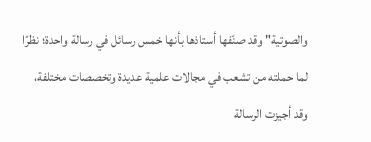والصوتية" وقد صنّفها أستاذها بأنها خمس رسائل في رسالة واحدة؛ نظرًا لما حملته من تشعب في مجالات علمية عديدة وتخصصات مختلفة، وقد أجيزت الرسالة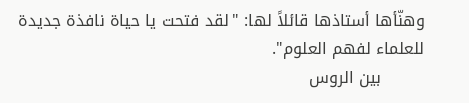وهنّأها أستاذها قائلاً لها: "لقد فتحت يا حياة نافذة جديدة للعلماء لفهم العلوم".
        بين الروس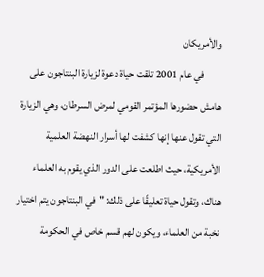والأمريكان
        في عام 2001 تلقت حياة دعوة لزيارة البنتاجون على هامش حضورها المؤتمر القومي لمرض السرطان، وهي الزيارة التي تقول عنها إنها كشفت لها أسرار النهضة العلمية الأمريكية، حيث اطلعت على الدور الذي يقوم به العلماء هناك، وتقول حياة تعليقًا على ذلك: "في البنتاجون يتم اختيار نخبة من العلماء، ويكون لهم قسم خاص في الحكومة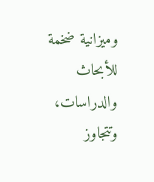وميزانية ضخمة للأبحاث والدراسات، وتتجاوز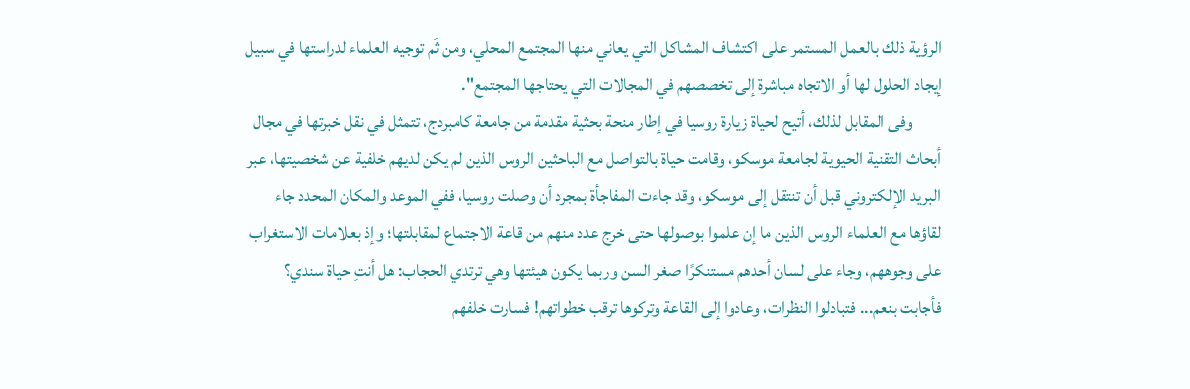الرؤية ذلك بالعمل المستمر على اكتشاف المشاكل التي يعاني منها المجتمع المحلي، ومن ثَم توجيه العلماء لدراستها في سبيل إيجاد الحلول لها أو الاتجاه مباشرة إلى تخصصهم في المجالات التي يحتاجها المجتمع".
        وفى المقابل لذلك، أتيح لحياة زيارة روسيا في إطار منحة بحثية مقدمة من جامعة كامبردج، تتمثل في نقل خبرتها في مجال أبحاث التقنية الحيوية لجامعة موسكو، وقامت حياة بالتواصل مع الباحثين الروس الذين لم يكن لديهم خلفية عن شخصيتها، عبر البريد الإلكتروني قبل أن تنتقل إلى موسكو، وقد جاءت المفاجأة بمجرد أن وصلت روسيا، ففي الموعد والمكان المحدد جاء لقاؤها مع العلماء الروس الذين ما إن علموا بوصولها حتى خرج عدد منهم من قاعة الاجتماع لمقابلتها؛ وإذ بعلامات الاستغراب على وجوههم، وجاء على لسان أحدهم مستنكرًا صغر السن وربما يكون هيئتها وهي ترتدي الحجاب: هل أنتِ حياة سندي؟ فأجابت بنعم... فتبادلوا النظرات، وعادوا إلى القاعة وتركوها ترقب خطواتهم! فسارت خلفهم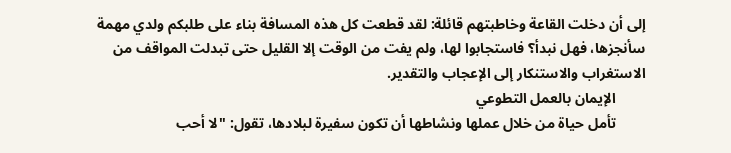إلى أن دخلت القاعة وخاطبتهم قائلة: لقد قطعت كل هذه المسافة بناء على طلبكم ولدي مهمة سأنجزها، فهل نبدأ؟ فاستجابوا لها، ولم يفت من الوقت إلا القليل حتى تبدلت المواقف من الاستغراب والاستنكار إلى الإعجاب والتقدير.
        الإيمان بالعمل التطوعي
        تأمل حياة من خلال عملها ونشاطها أن تكون سفيرة لبلادها، تقول: "لا أحب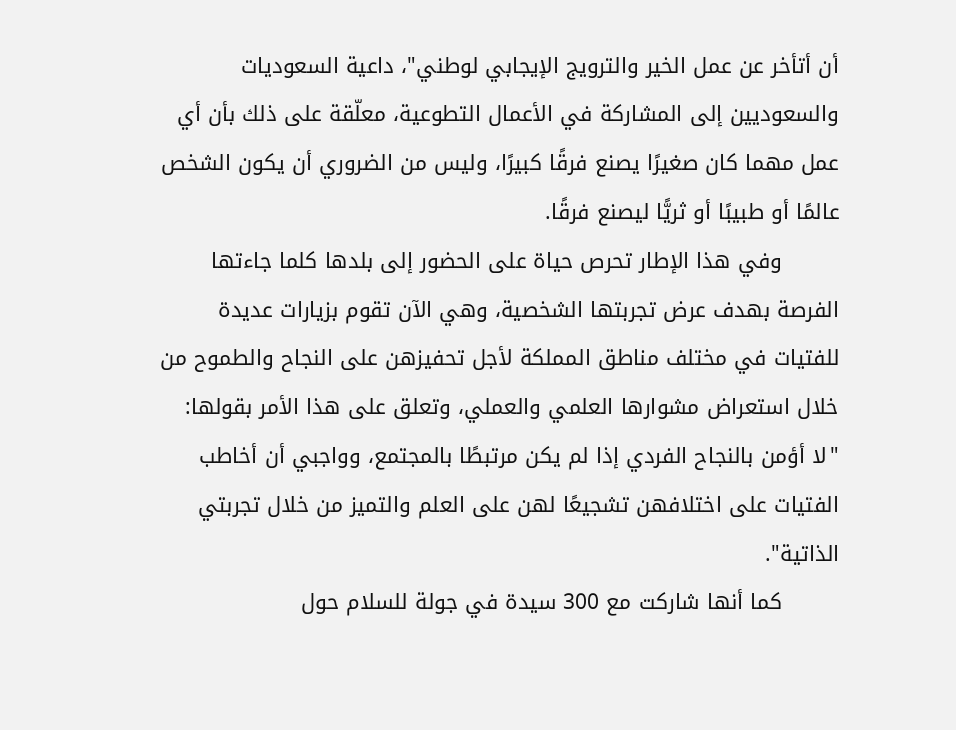أن أتأخر عن عمل الخير والترويج الإيجابي لوطني"، داعية السعوديات والسعوديين إلى المشاركة في الأعمال التطوعية، معلّقة على ذلك بأن أي عمل مهما كان صغيرًا يصنع فرقًا كبيرًا، وليس من الضروري أن يكون الشخص عالمًا أو طبيبًا أو ثريًّا ليصنع فرقًا.
        وفي هذا الإطار تحرص حياة على الحضور إلى بلدها كلما جاءتها الفرصة بهدف عرض تجربتها الشخصية، وهي الآن تقوم بزيارات عديدة للفتيات في مختلف مناطق المملكة لأجل تحفيزهن على النجاح والطموح من خلال استعراض مشوارها العلمي والعملي، وتعلق على هذا الأمر بقولها: "لا أؤمن بالنجاح الفردي إذا لم يكن مرتبطًا بالمجتمع، وواجبي أن أخاطب الفتيات على اختلافهن تشجيعًا لهن على العلم والتميز من خلال تجربتي الذاتية".
        كما أنها شاركت مع 300 سيدة في جولة للسلام حول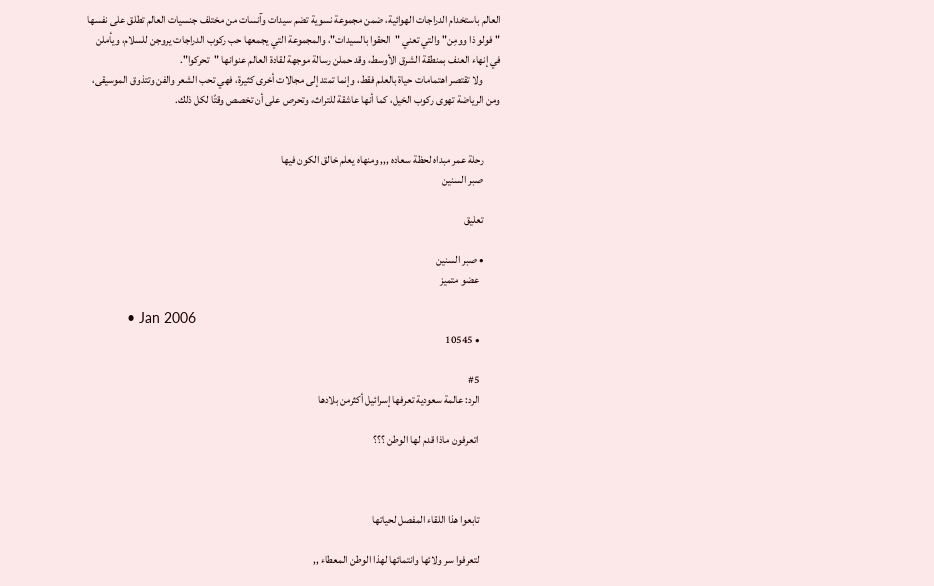العالم باستخدام الدراجات الهوائية، ضمن مجموعة نسوية تضم سيدات وآنسات من مختلف جنسيات العالم تطلق على نفسها "فولو ذا وومِن" والتي تعني "الحقوا بالسيدات"، والمجموعة التي يجمعها حب ركوب الدراجات يروجن للسلام، ويأملن في إنهاء العنف بمنطقة الشرق الأوسط، وقد حملن رسالة موجهة لقادة العالم عنوانها "تحركوا".
        ولا تقتصر اهتمامات حياة بالعلم فقط، وإنما تمتد إلى مجالات أخرى كثيرة، فهي تحب الشعر والفن وتتذوق الموسيقى، ومن الرياضة تهوى ركوب الخيل، كما أنها عاشقة للتراث، وتحرص على أن تخصص وقتًا لكل ذلك.


        رحلة عمر مبداه لحظة سعاده ,,, ومنهاه يعلم خالق الكون فيها
        صبر السنين

        تعليق

        • صبر السنين
          عضو متميز

          • Jan 2006
          • 10545

          #5
          الرد: عالمة سعودية تعرفها إسرائيل أكثرمن بلادها

          اتعرفون ماذا قدم لها الوطن ؟؟؟



          تابعوا هذا اللقاء المفصل لحياتها

          لتعرفوا سر ولائها وانتمائها لهذا الوطن المعطاء ,,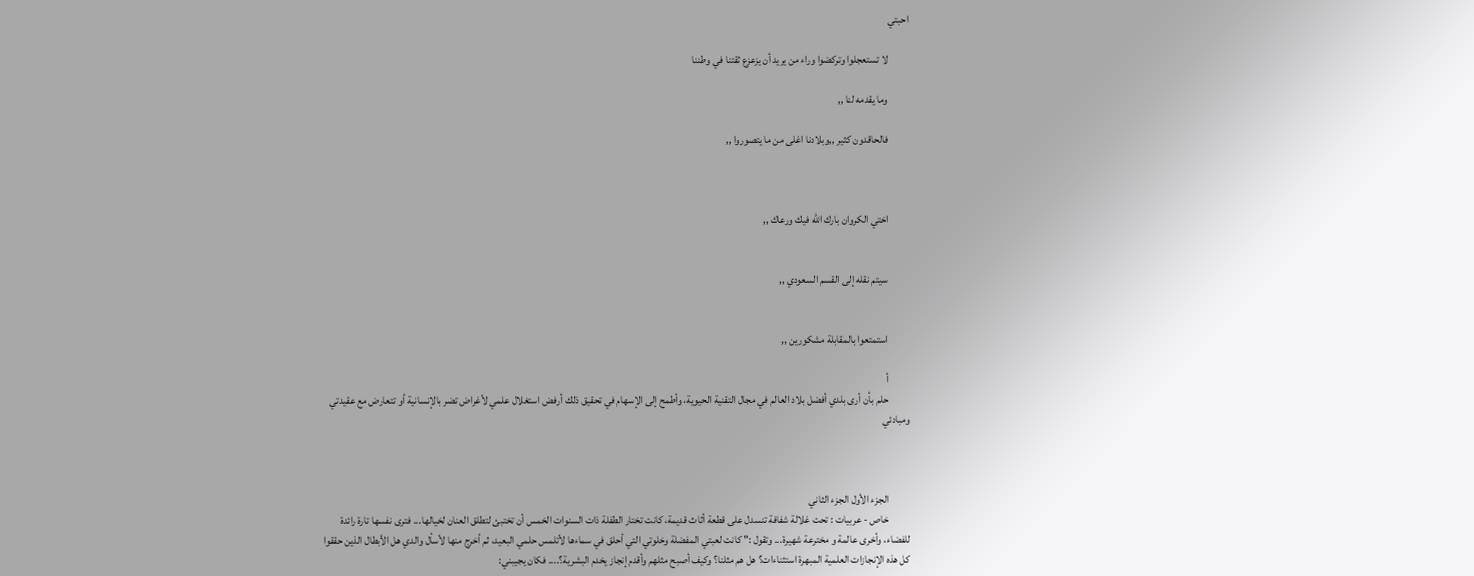احبتي

          لا تستعجلوا وتركضوا وراء من يريد أن يزعزع ثقتنا في وطننا

          وما يقدمه لنا ,,

          فالحاقدون كثير ,,وبلادنا اغلى من ما يتصوروا ,,



          اختي الكروان بارك الله فيك ورعاك ,,


          سيتم نقله إلى القسم السعودي ,,


          استمتعوا بالمقابلة مشكورين ,,

          أ
          حلم بأن أرى بلدي أفضل بلاد العالم في مجال التقنية الحيوية، وأطمح إلى الإسهام في تحقيق ذلك أرفض استغلال علمي لأغراض تضر بالإنسانية أو تتعارض مع عقيدتي ومبادئي



          الجزء الأول الجزء الثاني
          خاص - عربيات : تحت غلالة شفافة تنسدل على قطعة أثاث قديمة، كانت تختار الطفلة ذات السنوات الخمس أن تختبئ لتطلق العنان لخيالها... فترى نفسها تارة رائدة للفضاء، وأخرى عالمة و مخترعة شهيرة... وتقول :" كانت لعبتي المفضلة وخلوتي التي أحلق في سماءها لأتلمس حلمي البعيد، ثم أخرج منها لأسأل والدي هل الأبطال الذين حققوا كل هذه الإنجازات العلمية المبهرة استثناءات؟ هل هم مثلنا؟ وكيف أصبح مثلهم وأقدم إنجاز يخدم البشرية؟.... فكان يجيبني: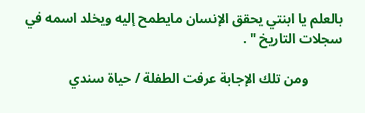بالعلم يا ابنتي يحقق الإنسان مايطمح إليه ويخلد اسمه في سجلات التاريخ " .

          ومن تلك الإجابة عرفت الطفلة / حياة سندي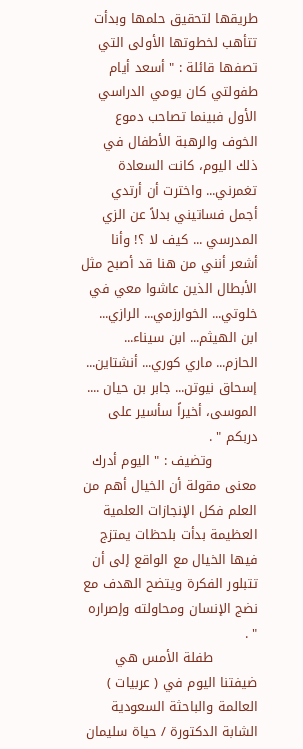طريقها لتحقيق حلمها وبدأت تتأهب لخطوتها الأولى التي تصفها قائلة : " أسعد أيام طفولتي كان يومي الدراسي الأول فبينما تصاحب دموع الخوف والرهبة الأطفال في ذلك اليوم، كانت السعادة تغمرني... واخترت أن أرتدي أجمل فساتيني بدلاً عن الزي المدرسي ... كيف لا ؟! وأنا أشعر أنني من هنا قد أصبح مثل الأبطال الذين عاشوا معي في خلوتي... الخوارزمي... الرازي... ابن الهيثم... ابن سيناء... الحازم... ماري كوري... أنشتاين... إسحاق نيوتن... جابر بن حيان .... الموسى، أخيراً سأسير على دربكم " .
          وتضيف : " اليوم أدرك معنى مقولة أن الخيال أهم من العلم فكل الإنجازات العلمية العظيمة بدأت بلحظات يمتزج فيها الخيال مع الواقع إلى أن تتبلور الفكرة ويتضح الهدف مع نضج الإنسان ومحاولته وإصراره " .
          طفلة الأمس هي ضيفتنا اليوم في ( عربيات ) العالمة والباحثة السعودية الشابة الدكتورة / حياة سليمان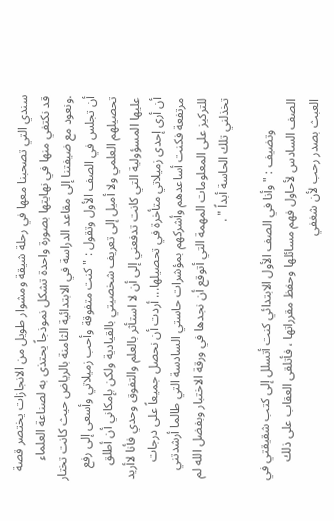سندي التي تصحبنا معها في رحلة شيقة ومشوار طويل من الانجازات يختصر قصة قد نكتفي منها في نهايتها بصورة واحدة تشكل نموذجاً يحتذى به لصناعة العلماء .ونعود مع ضيفتنا إلى مقاعد الدراسة في الابتدائية الثامنة بالرياض حيث كانت تختار أن تجلس في الصف الأول وتقول : " كنت متفوقة وأحب زميلاتي وأسعى إلى رفع تحصيلهم العلمي ولا أميل إلى تعريف شخصيتي بالقيادية ولكن بإمكاني أن أطلق عليها المسؤولية التي كانت تدفعني إلى أن لا استأثر بالعلم والتفوق وحدي فأنا لاأريد أن أرى إحدى زميلاتي متأخرة في تحصيلها... أردت أن نحصل جميعاً على درجات مرتفعة فكنت أساعدهم وأشركهم بمؤشرات حاستي السادسة التي طالما أرشدتني للتركيز على المعلومات المهمة التي أتوقع أن نجدها في ورقة الاختبار وبفضل الله لم تخذلني تلك الحاسة أبداً " .

          وتضيف : " وأنا في الصف الأول الابتدائي كنت أتسلل إلى كتب شقيقتي في الصف السادس لأحاول فهم مسائلها وحفظ مقرراتها ، فأتلقى العقاب على ذلك العبث بصدر رحب لأن شغفي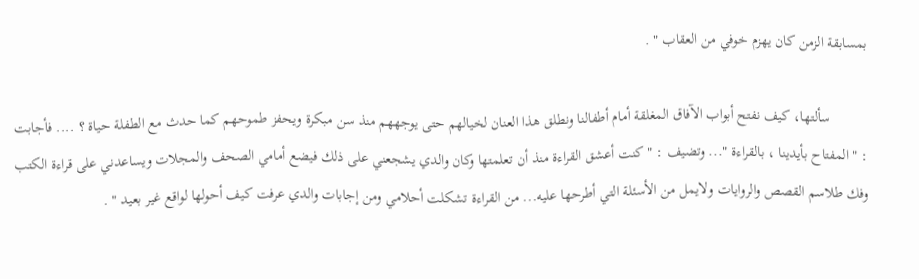بمسابقة الزمن كان يهزم خوفي من العقاب " .

          سألتها، كيف نفتح أبواب الآفاق المغلقة أمام أطفالنا ونطلق هذا العنان لخيالهم حتى يوجههم منذ سن مبكرة ويحفز طموحهم كما حدث مع الطفلة حياة ؟ .... فأجابت : " المفتاح بأيدينا ، بالقراءة "... وتضيف : " كنت أعشق القراءة منذ أن تعلمتها وكان والدي يشجعني على ذلك فيضع أمامي الصحف والمجلات ويساعدني على قراءة الكتب وفك طلاسم القصص والروايات ولايمل من الأسئلة التي أطرحها عليه... من القراءة تشكلت أحلامي ومن إجابات والدي عرفت كيف أحولها لواقع غير بعيد " .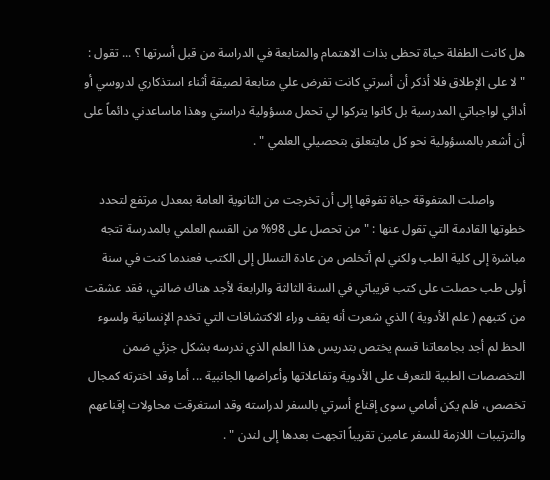هل كانت الطفلة حياة تحظى بذات الاهتمام والمتابعة في الدراسة من قبل أسرتها ؟ ... تقول : " لا على الإطلاق فلا أذكر أن أسرتي كانت تفرض علي متابعة لصيقة أثناء استذكاري لدروسي أو أدائي لواجباتي المدرسية بل كانوا يتركوا لي تحمل مسؤولية دراستي وهذا ماساعدني دائماً على أن أشعر بالمسؤولية نحو كل مايتعلق بتحصيلي العلمي " .

          واصلت المتفوقة حياة تفوقها إلى أن تخرجت من الثانوية العامة بمعدل مرتفع لتحدد خطوتها القادمة التي تقول عنها : " من تحصل على 98% من القسم العلمي بالمدرسة تتجه مباشرة إلى كلية الطب ولكني لم أتخلص من عادة التسلل إلى الكتب فعندما كنت في سنة أولى طب حصلت على كتب قريباتي في السنة الثالثة والرابعة لأجد هناك ضالتي، فقد عشقت من كتبهم ( علم الأدوية ) الذي شعرت أنه يقف وراء الاكتشافات التي تخدم الإنسانية ولسوء الحظ لم أجد بجامعاتنا قسم يختص بتدريس هذا العلم الذي ندرسه بشكل جزئي ضمن التخصصات الطبية للتعرف على الأدوية وتفاعلاتها وأعراضها الجانبية ... أما وقد اخترته كمجال تخصص، فلم يكن أمامي سوى إقناع أسرتي بالسفر لدراسته وقد استغرقت محاولات إقناعهم والترتيبات اللازمة للسفر عامين تقريباً اتجهت بعدها إلى لندن " .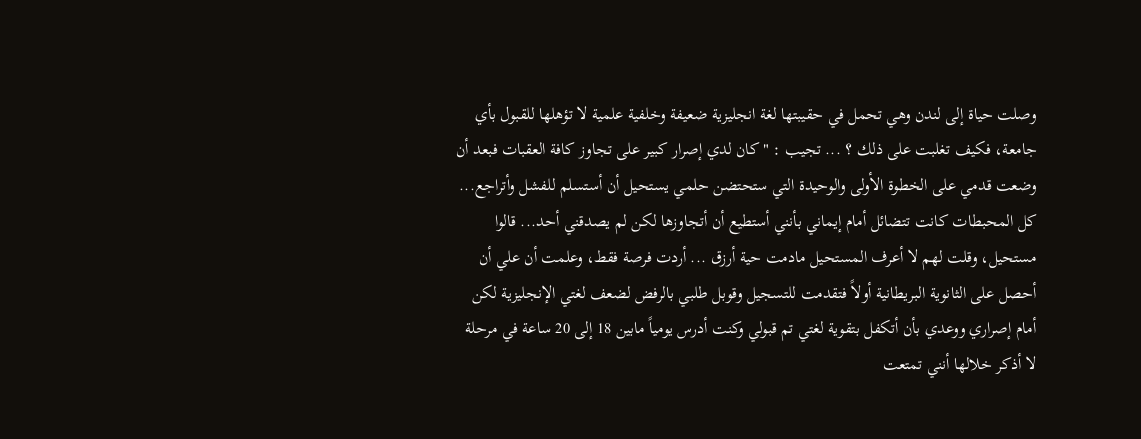وصلت حياة إلى لندن وهي تحمل في حقيبتها لغة انجليزية ضعيفة وخلفية علمية لا تؤهلها للقبول بأي جامعة، فكيف تغلبت على ذلك ؟ ... تجيب : " كان لدي إصرار كبير على تجاوز كافة العقبات فبعد أن وضعت قدمي على الخطوة الأولى والوحيدة التي ستحتضن حلمي يستحيل أن أستسلم للفشل وأتراجع... كل المحبطات كانت تتضائل أمام إيماني بأنني أستطيع أن أتجاوزها لكن لم يصدقني أحد... قالوا مستحيل، وقلت لهم لا أعرف المستحيل مادمت حية أرزق ... أردت فرصة فقط، وعلمت أن علي أن أحصل على الثانوية البريطانية أولاً فتقدمت للتسجيل وقوبل طلبي بالرفض لضعف لغتي الإنجليزية لكن أمام إصراري ووعدي بأن أتكفل بتقوية لغتي تم قبولي وكنت أدرس يومياً مابين 18 إلى 20 ساعة في مرحلة لا أذكر خلالها أنني تمتعت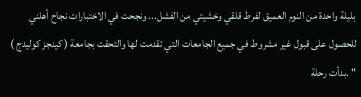بليلة واحدة من النوم العميق لفرط قلقي وخشيتي من الفشل... ونجحت في الاختبارات نجاح أهلني للحصول على قبول غير مشروط في جميع الجامعات التي تقدمت لها والتحقت بجامعة ( كينجز كوليدج ) " .بدأت رحلة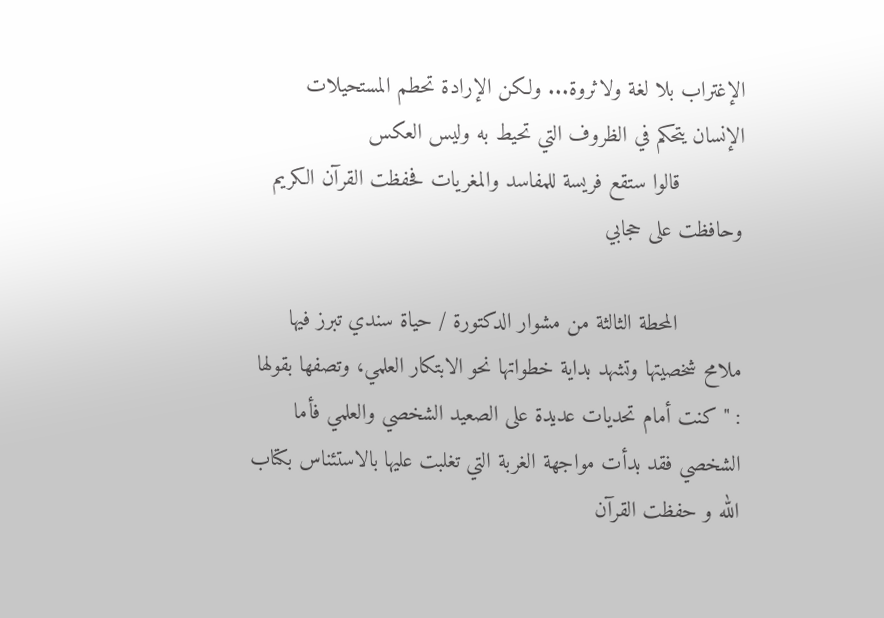الإغتراب بلا لغة ولاثروة... ولكن الإرادة تحطم المستحيلات الإنسان يتحكم في الظروف التي تحيط به وليس العكس
          قالوا ستقع فريسة للمفاسد والمغريات فحفظت القرآن الكريم وحافظت على حجابي

          المحطة الثالثة من مشوار الدكتورة / حياة سندي تبرز فيها ملامح شخصيتها وتشهد بداية خطواتها نحو الابتكار العلمي، وتصفها بقولها : " كنت أمام تحديات عديدة على الصعيد الشخصي والعلمي فأما الشخصي فقد بدأت مواجهة الغربة التي تغلبت عليها بالاستئناس بكتاب الله و حفظت القرآن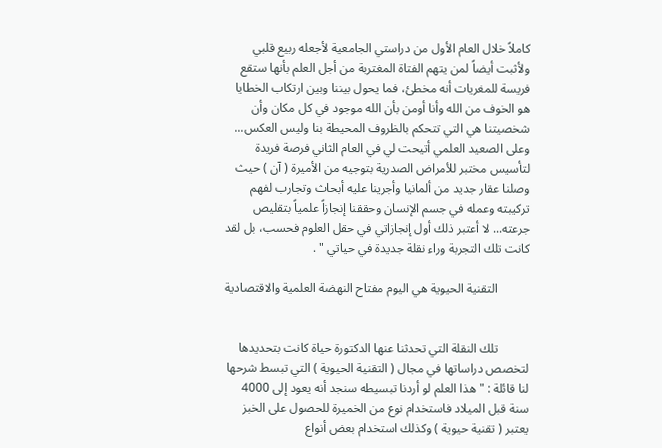كاملاً خلال العام الأول من دراستي الجامعية لأجعله ربيع قلبي ولأثبت أيضاً لمن يتهم الفتاة المغتربة من أجل العلم بأنها ستقع فريسة للمغريات أنه مخطئ، فما يحول بيننا وبين ارتكاب الخطايا هو الخوف من الله وأنا أومن بأن الله موجود في كل مكان وأن شخصيتنا هي التي تتحكم بالظروف المحيطة بنا وليس العكس... وعلى الصعيد العلمي أتيحت لي في العام الثاني فرصة فريدة لتأسيس مختبر للأمراض الصدرية بتوجيه من الأميرة ( آن ) حيث وصلنا عقار جديد من ألمانيا وأجرينا عليه أبحاث وتجارب لفهم تركيبته وعمله في جسم الإنسان وحققنا إنجازاً علمياً بتقليص جرعته... لا أعتبر ذلك أول إنجازاتي في حقل العلوم فحسب، بل لقد كانت تلك التجربة وراء نقلة جديدة في حياتي " .

          التقنية الحيوية هي اليوم مفتاح النهضة العلمية والاقتصادية


          تلك النقلة التي تحدثنا عنها الدكتورة حياة كانت بتحديدها لتخصص دراساتها في مجال ( التقنية الحيوية ) التي تبسط شرحها لنا قائلة : "هذا العلم لو أردنا تبسيطه سنجد أنه يعود إلى 4000 سنة قبل الميلاد فاستخدام نوع من الخميرة للحصول على الخبز يعتبر ( تقنية حيوية ) وكذلك استخدام بعض أنواع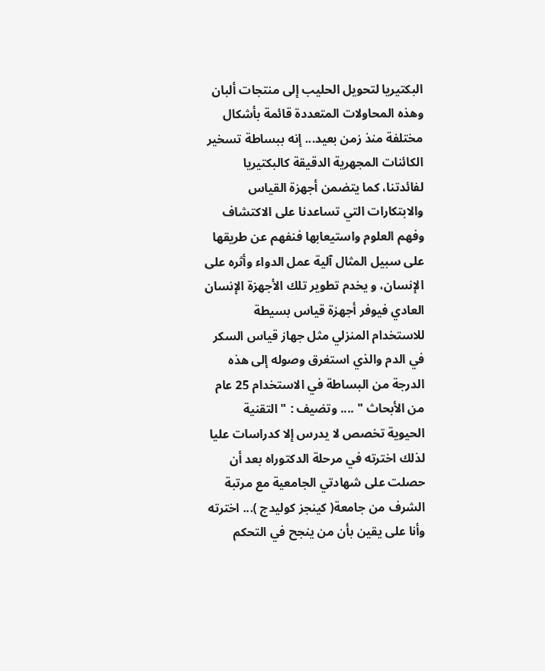البكتيريا لتحويل الحليب إلى منتجات ألبان وهذه المحاولات المتعددة قائمة بأشكال مختلفة منذ زمن بعيد... إنه ببساطة تسخير الكائنات المجهرية الدقيقة كالبكتيريا لفائدتنا، كما يتضمن أجهزة القياس والابتكارات التي تساعدنا على الاكتشاف وفهم العلوم واستيعابها فنفهم عن طريقها على سبيل المثال آلية عمل الدواء وأثره على الإنسان، و يخدم تطوير تلك الأجهزة الإنسان العادي فيوفر أجهزة قياس بسيطة للاستخدام المنزلي مثل جهاز قياس السكر في الدم والذي استغرق وصوله إلى هذه الدرجة من البساطة في الاستخدام 25 عام من الأبحاث " .... وتضيف : " التقنية الحيوية تخصص لا يدرس إلا كدراسات عليا لذلك اخترته في مرحلة الدكتوراه بعد أن حصلت على شهادتي الجامعية مع مرتبة الشرف من جامعة( كينجز كوليدج )... اخترته وأنا على يقين بأن من ينجح في التحكم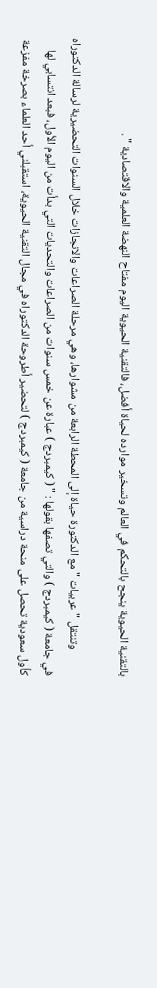بالتقنية الحيوية ينجح بالتحكم في العالم وتسخير موارده لحياة أفضل، فالتقنية الحيوية اليوم مفتاح النهضة العلمية والاقتصادية " .

          وتنتقل " عربيات " مع الدكتورة حياة إلى المحطة الرابعة من مشوارها، وهي مرحلة الصراعات والانجازات خلال السنوات التحضيرية لرسالة الدكتوراه في جامعة ( كيمبردج ) والتي تصفها بقولها : " ( كيمبردج ) عبارة عن خمس سنوات من الصراعات والتحديات التي بدأت من اليوم الأول، فبعد انتسابي لها كأول سعودية تحصل على منحة دراسية من جامعة ( كيمبردج ) لتحضير أطروحة الدكتوراه في مجال التقنية الحيوية، استقبلني أحد العلماء بصرخة مفزعة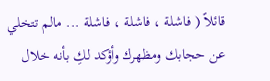قائلاً ( فاشلة ، فاشلة ، فاشلة ... مالم تتخلي عن حجابك ومظهرك وأؤكد لكِ بأنه خلال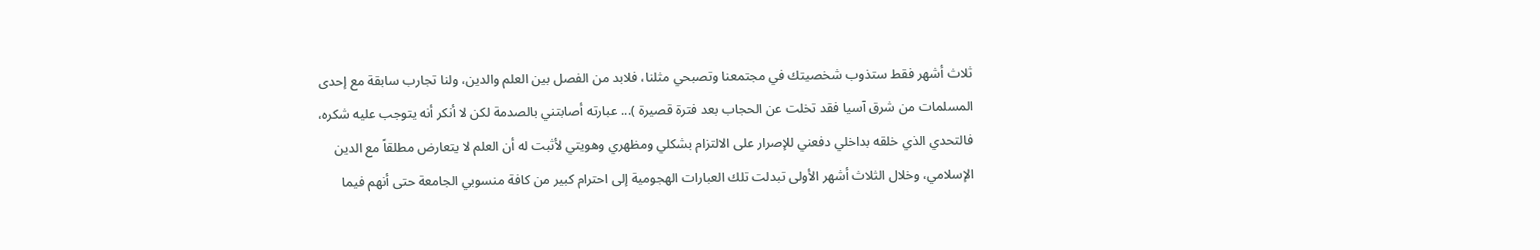ثلاث أشهر فقط ستذوب شخصيتك في مجتمعنا وتصبحي مثلنا، فلابد من الفصل بين العلم والدين، ولنا تجارب سابقة مع إحدى المسلمات من شرق آسيا فقد تخلت عن الحجاب بعد فترة قصيرة )... عبارته أصابتني بالصدمة لكن لا أنكر أنه يتوجب عليه شكره، فالتحدي الذي خلقه بداخلي دفعني للإصرار على الالتزام بشكلي ومظهري وهويتي لأثبت له أن العلم لا يتعارض مطلقاً مع الدين الإسلامي، وخلال الثلاث أشهر الأولى تبدلت تلك العبارات الهجومية إلى احترام كبير من كافة منسوبي الجامعة حتى أنهم فيما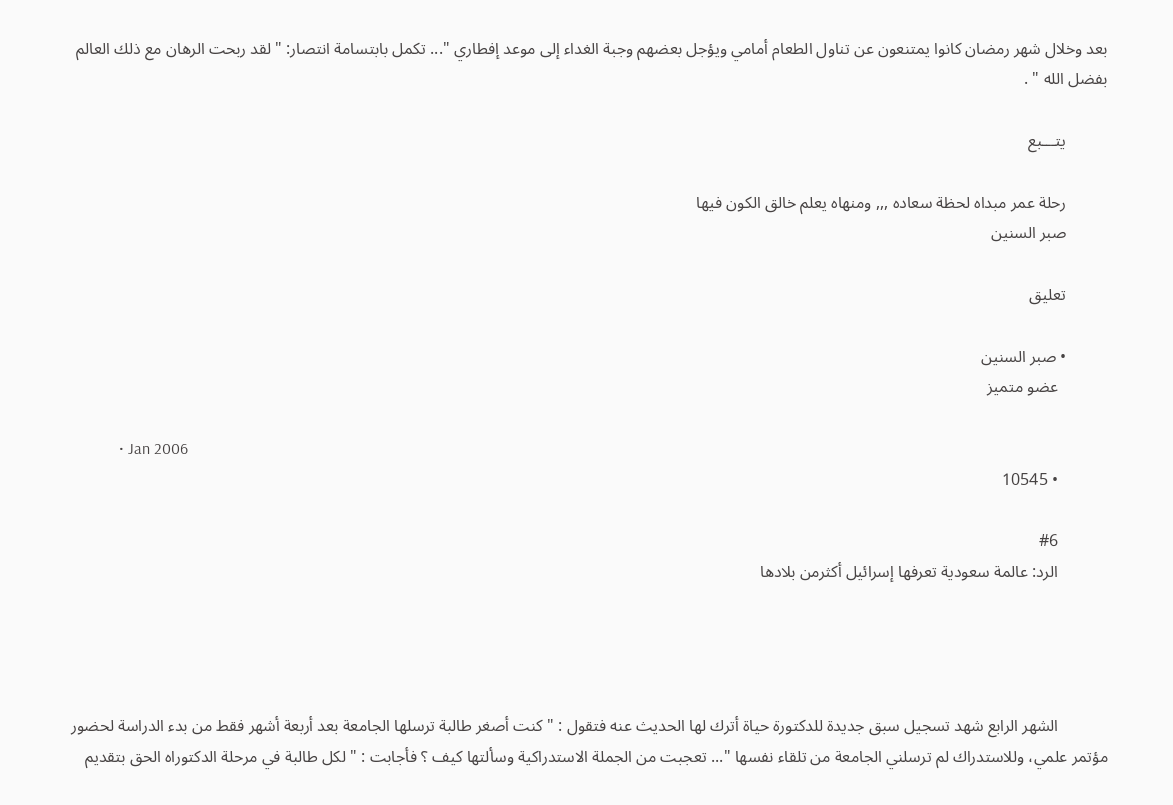بعد وخلال شهر رمضان كانوا يمتنعون عن تناول الطعام أمامي ويؤجل بعضهم وجبة الغداء إلى موعد إفطاري "... تكمل بابتسامة انتصار: " لقد ربحت الرهان مع ذلك العالم بفضل الله " .

          يتـــبع

          رحلة عمر مبداه لحظة سعاده ,,, ومنهاه يعلم خالق الكون فيها
          صبر السنين

          تعليق

          • صبر السنين
            عضو متميز

            • Jan 2006
            • 10545

            #6
            الرد: عالمة سعودية تعرفها إسرائيل أكثرمن بلادها




            الشهر الرابع شهد تسجيل سبق جديدة للدكتورة حياة أترك لها الحديث عنه فتقول : " كنت أصغر طالبة ترسلها الجامعة بعد أربعة أشهر فقط من بدء الدراسة لحضور مؤتمر علمي، وللاستدراك لم ترسلني الجامعة من تلقاء نفسها "... تعجبت من الجملة الاستدراكية وسألتها كيف ؟ فأجابت : " لكل طالبة في مرحلة الدكتوراه الحق بتقديم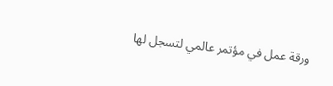ورقة عمل في مؤتمر عالمي لتسجل لها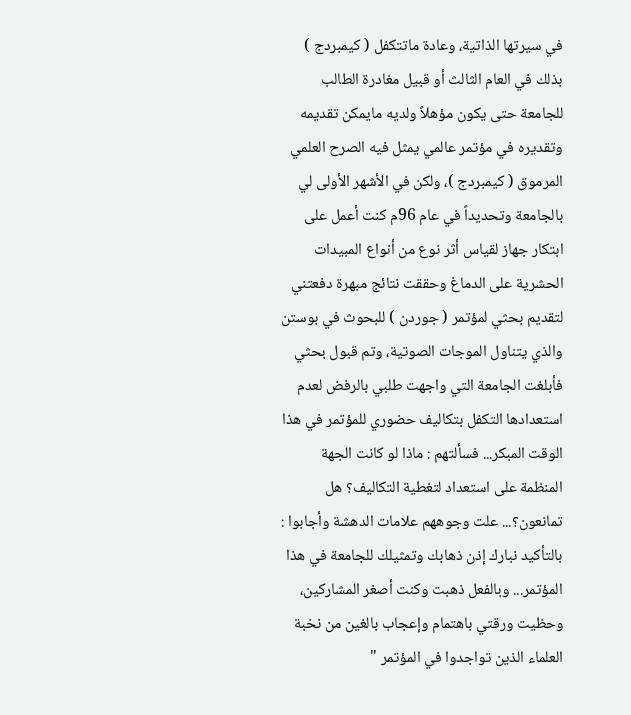في سيرتها الذاتية، وعادة ماتتكفل ( كيمبردج ) بذلك في العام الثالث أو قبيل مغادرة الطالب للجامعة حتى يكون مؤهلاً ولديه مايمكن تقديمه وتقديره في مؤتمر عالمي يمثل فيه الصرح العلمي المرموق ( كيمبردج )، ولكن في الأشهر الأولى لي بالجامعة وتحديداً في عام 96م كنت أعمل على ابتكار جهاز لقياس أثر نوع من أنواع المبيدات الحشرية على الدماغ وحققت نتائج مبهرة دفعتني لتقديم بحثي لمؤتمر ( جوردن ) للبحوث في بوستن والذي يتناول الموجات الصوتية، وتم قبول بحثي فأبلغت الجامعة التي واجهت طلبي بالرفض لعدم استعدادها التكفل بتكاليف حضوري للمؤتمر في هذا الوقت المبكر... فسألتهم : ماذا لو كانت الجهة المنظمة على استعداد لتغطية التكاليف؟ هل تمانعون؟... علت وجوههم علامات الدهشة وأجابوا : بالتأكيد نبارك إذن ذهابك وتمثيلك للجامعة في هذا المؤتمر... وبالفعل ذهبت وكنت أصغر المشاركين، وحظيت ورقتي باهتمام وإعجاب بالغين من نخبة العلماء الذين تواجدوا في المؤتمر "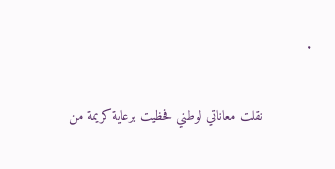.

            نقلت معاناتي لوطني فحظيت برعاية كريمة من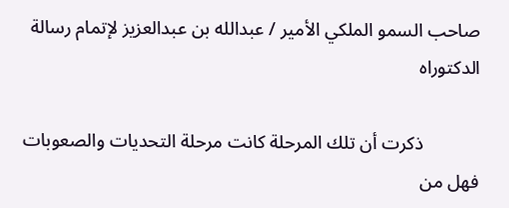صاحب السمو الملكي الأمير / عبدالله بن عبدالعزيز لإتمام رسالة الدكتوراه

            ذكرت أن تلك المرحلة كانت مرحلة التحديات والصعوبات فهل من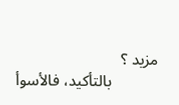مزيد ؟
            بالتأكيد، فالأسوأ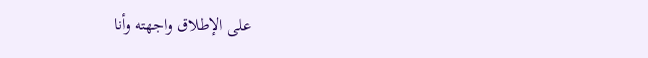على الإطلاق واجهته وأنا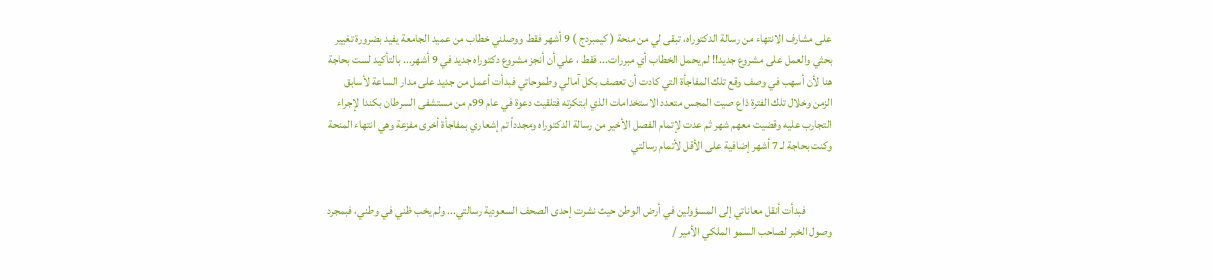على مشارف الانتهاء من رسالة الدكتوراه، تبقى لي من منحة ( كيمبردج ) 9 أشهر فقط ووصلني خطاب من عميد الجامعة يفيد بضرورة تغيير بحثي والعمل على مشروع جديد!! لم يحمل الخطاب أي مبررات... فقط ، علي أن أنجز مشروع دكتوراه جديد في 9 أشهر... بالتأكيد لست بحاجة هنا لأن أسهب في وصف وقع تلك المفاجأة التي كادت أن تعصف بكل آمالي وطموحاتي فبدأت أعمل من جديد على مدار الساعة لأسابق الزمن وخلال تلك الفترة ذاع صيت المجس متعدد الاستخدامات الذي ابتكرته فتلقيت دعوة في عام 99م من مستشفى السرطان بكندا لإجراء التجارب عليه وقضيت معهم شهر ثم عدت لإتمام الفصل الأخير من رسالة الدكتوراه ومجدداً تم إشعاري بمفاجأة أخرى مفزعة وهي انتهاء المنحة وكنت بحاجة لـ 7 أشهر إضافية على الأقل لأتمام رسالتي


            فبدأت أنقل معاناتي إلى المسؤولين في أرض الوطن حيث نشرت إحدى الصحف السعودية رسالتي... ولم يخب ظني في وطني، فبمجرد وصول الخبر لصاحب السمو الملكي الأمير /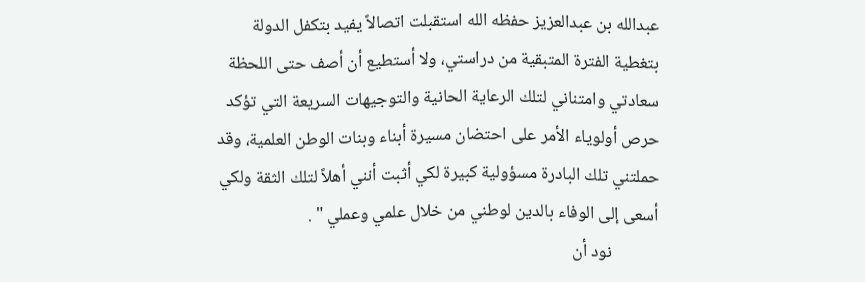عبدالله بن عبدالعزيز حفظه الله استقبلت اتصالاً يفيد بتكفل الدولة بتغطية الفترة المتبقية من دراستي، ولا أستطيع أن أصف حتى اللحظة سعادتي وامتناني لتلك الرعاية الحانية والتوجيهات السريعة التي تؤكد حرص أولوياء الأمر على احتضان مسيرة أبناء وبنات الوطن العلمية، وقد حملتني تلك البادرة مسؤولية كبيرة لكي أثبت أنني أهلاً لتلك الثقة ولكي أسعى إلى الوفاء بالدين لوطني من خلال علمي وعملي " .
            نود أن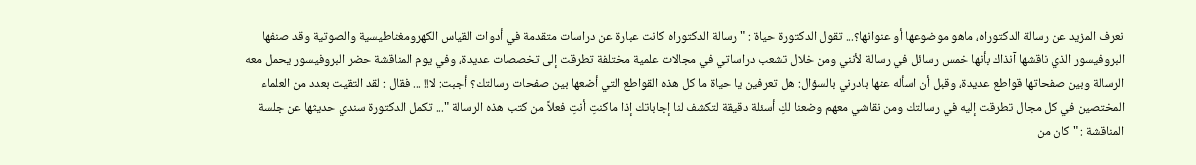نعرف المزيد عن رسالة الدكتوراه، ماهو موضوعها أو عنوانها؟... تقول الدكتورة حياة : " رسالة الدكتوراه كانت عبارة عن دراسات متقدمة في أدوات القياس الكهرومغناطيسية والصوتية وقد صنفها البروفيسور الذي ناقشها آنذاك بأنها خمس رسائل في رسالة لأنني ومن خلال تشعب دراساتي في مجالات علمية مختلفة تطرقت إلى تخصصات عديدة، وفي يوم المناقشة حضر البروفيسور يحمل معه الرسالة وبين صفحاتها قواطع عديدة، وقبل أن اسأله عنها بادرني بالسؤال: هل تعرفين يا حياة ما كل هذه القواطع التي أضعها بين صفحات رسالتك؟ أجبت: لا!! ... فقال : لقد التقيت بعدد من العلماء المختصين في كل مجال تطرقت إليه في رسالتك ومن نقاشي معهم وضعنا لكِ أسئلة دقيقة لتكشف لنا إجاباتك إذا ماكنتِ أنتِ فعلاً من كتب هذه الرسالة "... تكمل الدكتورة سندي حديثها عن جلسة المناقشة : " كان من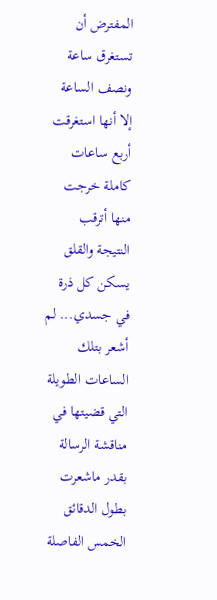المفترض أن تستغرق ساعة ونصف الساعة إلا أنها استغرقت أربع ساعات كاملة خرجت منها أترقب النتيجة والقلق يسكن كل ذرة في جسدي... لم أشعر بتلك الساعات الطويلة التي قضيتها في مناقشة الرسالة بقدر ماشعرت بطول الدقائق الخمس الفاصلة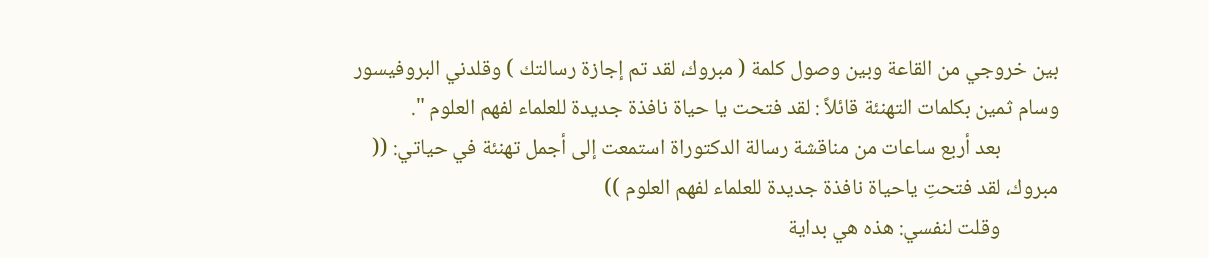بين خروجي من القاعة وبين وصول كلمة ( مبروك، لقد تم إجازة رسالتك ) وقلدني البروفيسور وسام ثمين بكلمات التهنئة قائلاً : لقد فتحت يا حياة نافذة جديدة للعلماء لفهم العلوم ".
            بعد أربع ساعات من مناقشة رسالة الدكتوراة استمعت إلى أجمل تهنئة في حياتي: (( مبروك، لقد فتحتِ ياحياة نافذة جديدة للعلماء لفهم العلوم ))
            وقلت لنفسي: هذه هي بداية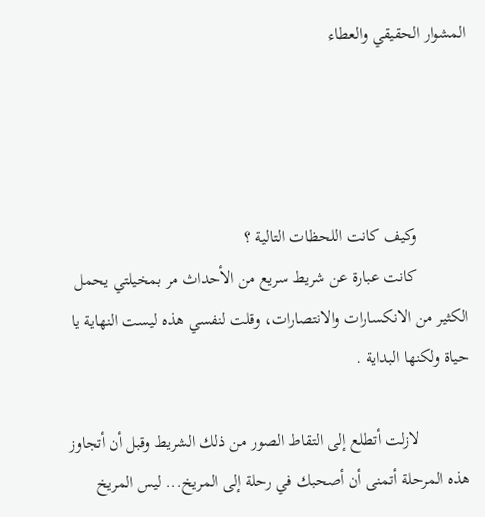المشوار الحقيقي والعطاء




            وكيف كانت اللحظات التالية ؟
            كانت عبارة عن شريط سريع من الأحداث مر بمخيلتي يحمل الكثير من الانكسارات والانتصارات، وقلت لنفسي هذه ليست النهاية يا حياة ولكنها البداية .

            لازلت أتطلع إلى التقاط الصور من ذلك الشريط وقبل أن أتجاوز هذه المرحلة أتمنى أن أصحبك في رحلة إلى المريخ... ليس المريخ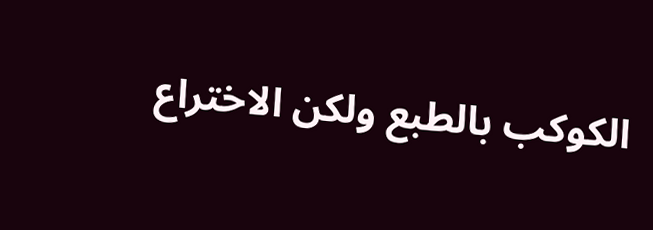الكوكب بالطبع ولكن الاختراع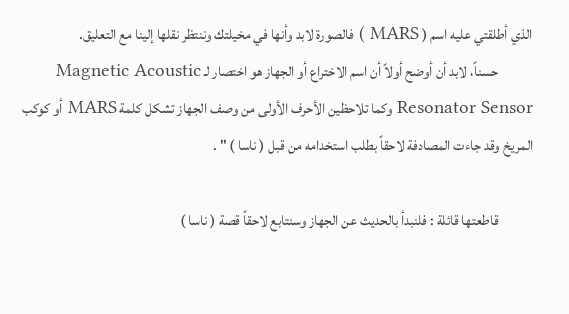الذي أطلقتي عليه اسم ( MARS ) فالصورة لابد وأنها في مخيلتك وننتظر نقلها إلينا مع التعليق.
            حسناً، لابد أن أوضح أولاً أن اسم الاختراع أو الجهاز هو اختصار لـ Magnetic Acoustic Resonator Sensor وكما تلاحظين الأحرف الأولى من وصف الجهاز تشكل كلمة MARS أو كوكب المريخ وقد جاءت المصادفة لاحقاً بطلب استخدامه من قبل ( ناسا ) " .

            قاطعتها قائلة : فلنبدأ بالحديث عن الجهاز وسنتابع لاحقاً قصة ( ناسا )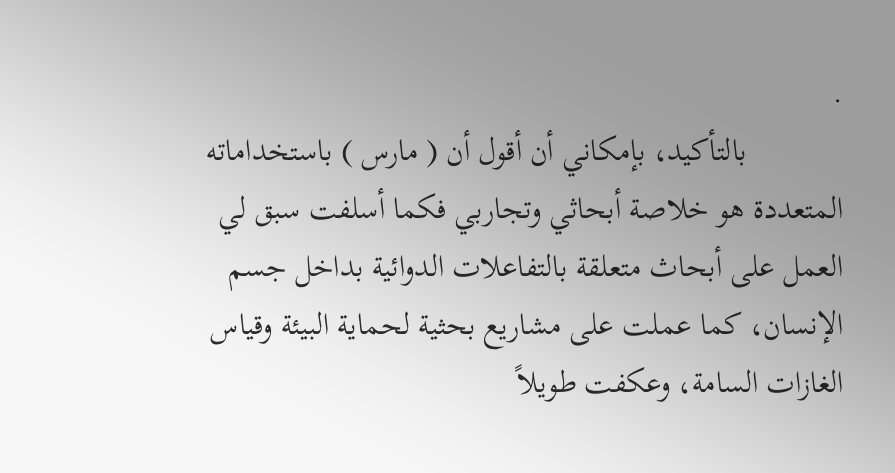.
            بالتأكيد، بإمكاني أن أقول أن ( مارس ) باستخداماته المتعددة هو خلاصة أبحاثي وتجاربي فكما أسلفت سبق لي العمل على أبحاث متعلقة بالتفاعلات الدوائية بداخل جسم الإنسان، كما عملت على مشاريع بحثية لحماية البيئة وقياس الغازات السامة، وعكفت طويلاً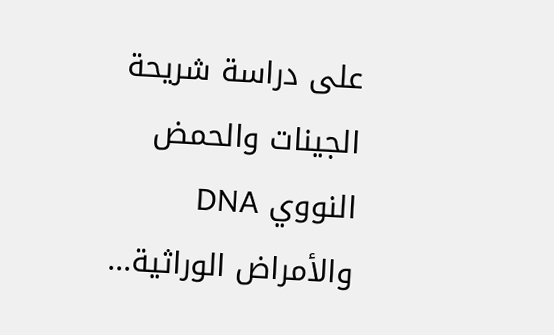على دراسة شريحة الجينات والحمض النووي DNA والأمراض الوراثية...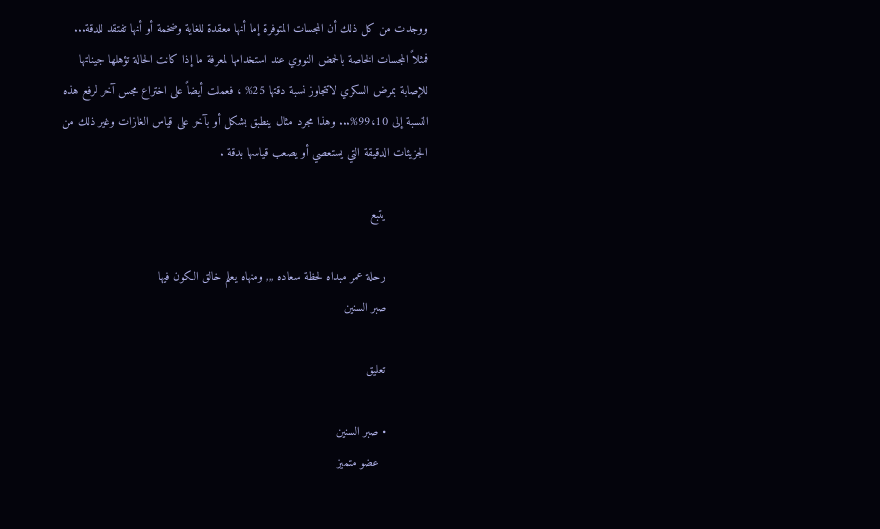ووجدت من كل ذلك أن المجسات المتوفرة إما أنها معقدة للغاية وضخمة أو أنها تفتقد للدقة... فمثلاً المجسات الخاصة بالحمض النووي عند استخدامها لمعرفة ما إذا كانت الحالة تؤهلها جيناتها للإصابة بمرض السكري لاتتجاوز نسبة دقتها 25% ، فعملت أيضاً على اختراع مجس آخر لرفع هذه النسبة إلى 99،10%... وهذا مجرد مثال ينطبق بشكل أو بآخر على قياس الغازات وغير ذلك من الجزيئات الدقيقة التي يستعصي أو يصعب قياسها بدقة .

            يتبع

            رحلة عمر مبداه لحظة سعاده ,,, ومنهاه يعلم خالق الكون فيها
            صبر السنين

            تعليق

            • صبر السنين
              عضو متميز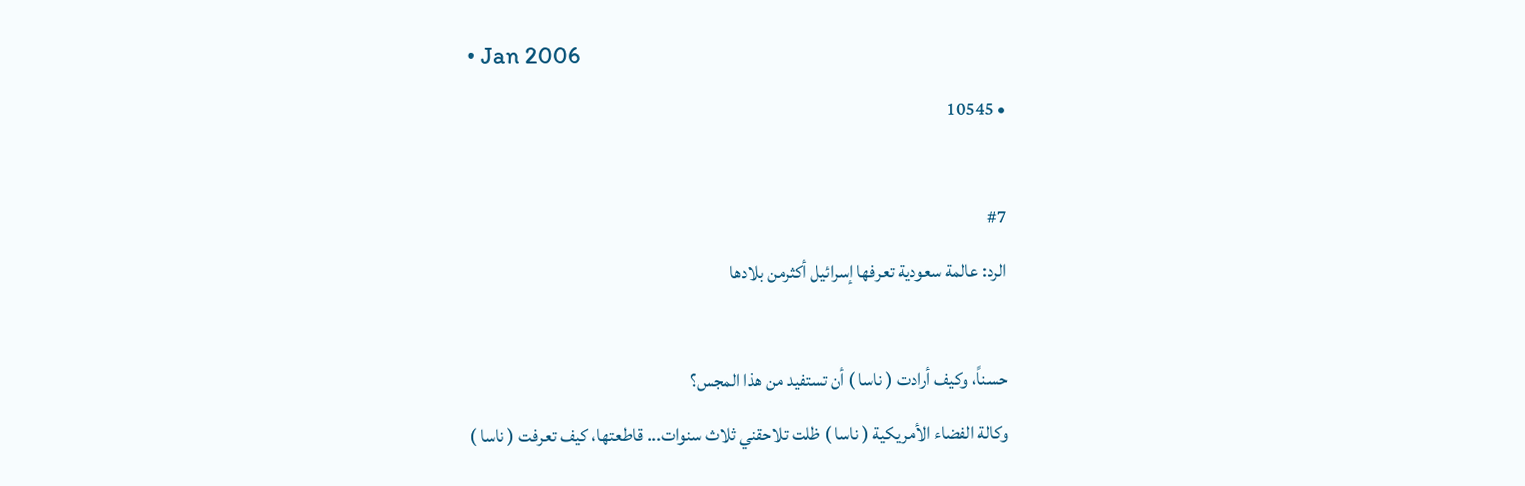• Jan 2006
              • 10545

              #7
              الرد: عالمة سعودية تعرفها إسرائيل أكثرمن بلادها

              حسناً، وكيف أرادت ( ناسا ) أن تستفيد من هذا المجس؟
              وكالة الفضاء الأمريكية ( ناسا ) ظلت تلاحقني ثلاث سنوات... قاطعتها، كيف تعرفت ( ناسا )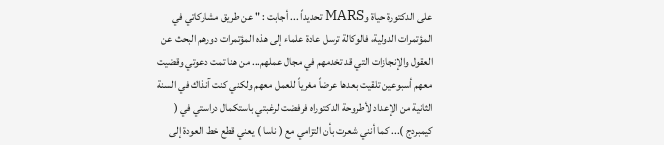على الدكتورة حياة وMARS تحديداً ... أجابت : " عن طريق مشاركاتي في المؤتمرات الدولية، فالوكالة ترسل عادة علماء إلى هذه المؤتمرات دورهم البحث عن العقول والإنجازات التي قد تخدمهم في مجال عملهم... من هنا تمت دعوتي وقضيت معهم أسبوعين تلقيت بعدها عرضاً مغرياً للعمل معهم ولكني كنت آنذاك في السنة الثانية من الإعداد لأطروحة الدكتوراه فرفضت لرغبتي باستكمال دراستي في ( كيمبردج )... كما أنني شعرت بأن التزامي مع ( ناسا ) يعني قطع خط العودة إلى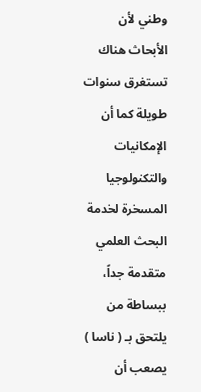وطني لأن الأبحاث هناك تستغرق سنوات طويلة كما أن الإمكانيات والتكنولوجيا المسخرة لخدمة البحث العلمي متقدمة جداً، ببساطة من يلتحق بـ ( ناسا ) يصعب أن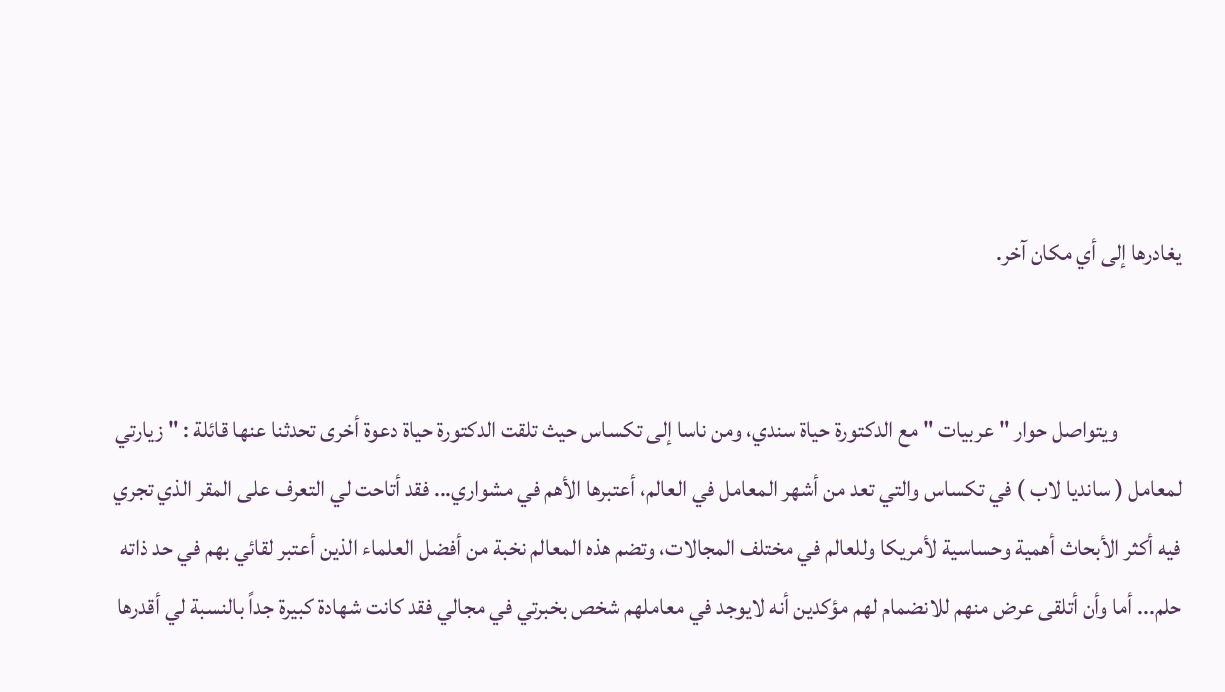يغادرها إلى أي مكان آخر.


              ويتواصل حوار " عربيات " مع الدكتورة حياة سندي، ومن ناسا إلى تكساس حيث تلقت الدكتورة حياة دعوة أخرى تحدثنا عنها قائلة : " زيارتي لمعامل ( سانديا لاب ) في تكساس والتي تعد من أشهر المعامل في العالم، أعتبرها الأهم في مشواري... فقد أتاحت لي التعرف على المقر الذي تجري فيه أكثر الأبحاث أهمية وحساسية لأمريكا وللعالم في مختلف المجالات، وتضم هذه المعالم نخبة من أفضل العلماء الذين أعتبر لقائي بهم في حد ذاته حلم... أما وأن أتلقى عرض منهم للانضمام لهم مؤكدين أنه لايوجد في معاملهم شخص بخبرتي في مجالي فقد كانت شهادة كبيرة جداً بالنسبة لي أقدرها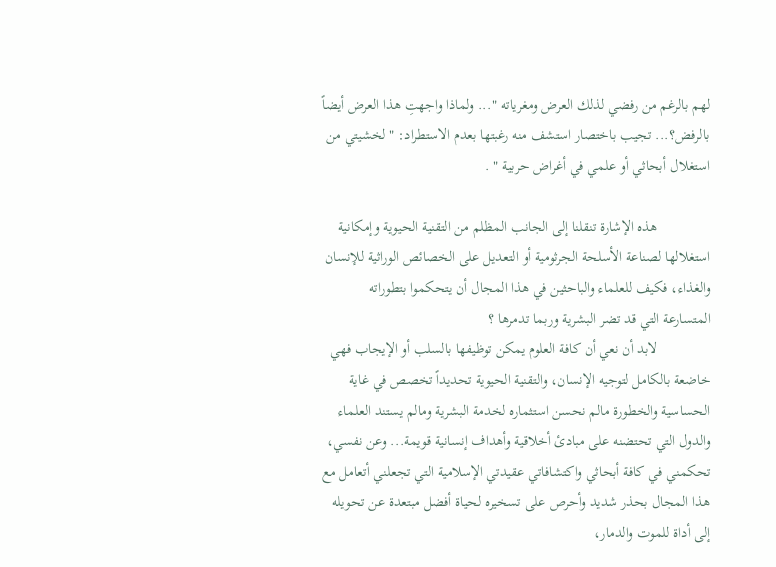لهم بالرغم من رفضي لذلك العرض ومغرياته "... ولماذا واجهتِ هذا العرض أيضاً بالرفض؟... تجيب باختصار استشف منه رغبتها بعدم الاستطراد: " لخشيتي من استغلال أبحاثي أو علمي في أغراض حربية " .

              هذه الإشارة تنقلنا إلى الجانب المظلم من التقنية الحيوية وإمكانية استغلالها لصناعة الأسلحة الجرثومية أو التعديل على الخصائص الوراثية للإنسان والغذاء، فكيف للعلماء والباحثين في هذا المجال أن يتحكموا بتطوراته المتسارعة التي قد تضر البشرية وربما تدمرها ؟
              لابد أن نعي أن كافة العلوم يمكن توظيفها بالسلب أو الإيجاب فهي خاضعة بالكامل لتوجيه الإنسان، والتقنية الحيوية تحديداً تخصص في غاية الحساسية والخطورة مالم نحسن استثماره لخدمة البشرية ومالم يستند العلماء والدول التي تحتضنه على مبادئ أخلاقية وأهداف إنسانية قويمة... وعن نفسي، تحكمني في كافة أبحاثي واكتشافاتي عقيدتي الإسلامية التي تجعلني أتعامل مع هذا المجال بحذر شديد وأحرص على تسخيره لحياة أفضل مبتعدة عن تحويله إلى أداة للموت والدمار،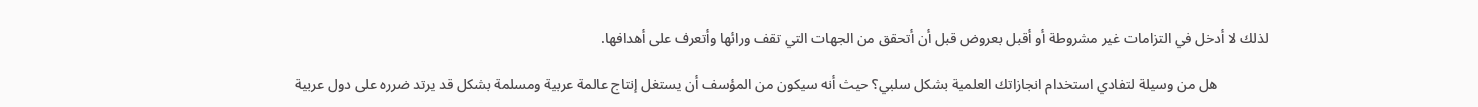لذلك لا أدخل في التزامات غير مشروطة أو أقبل بعروض قبل أن أتحقق من الجهات التي تقف ورائها وأتعرف على أهدافها.

              هل من وسيلة لتفادي استخدام انجازاتك العلمية بشكل سلبي؟ حيث أنه سيكون من المؤسف أن يستغل إنتاج عالمة عربية ومسلمة بشكل قد يرتد ضرره على دول عربية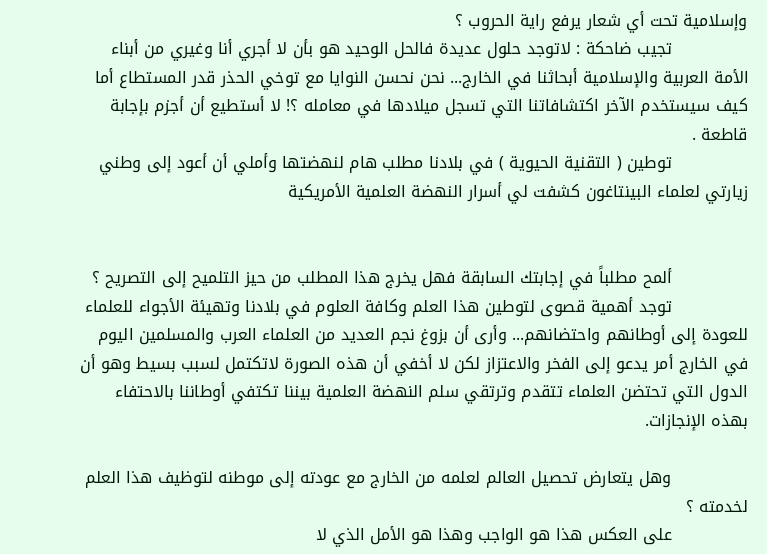وإسلامية تحت أي شعار يرفع راية الحروب ؟
              تجيب ضاحكة : لاتوجد حلول عديدة فالحل الوحيد هو بأن لا أجري أنا وغيري من أبناء الأمة العربية والإسلامية أبحاثنا في الخارج... نحن نحسن النوايا مع توخي الحذر قدر المستطاع أما كيف سيستخدم الآخر اكتشافاتنا التي تسجل ميلادها في معامله ؟! لا أستطيع أن أجزم بإجابة قاطعة .
              توطين ( التقنية الحيوية ) في بلادنا مطلب هام لنهضتها وأملي أن أعود إلى وطني زيارتي لعلماء البينتاغون كشفت لي أسرار النهضة العلمية الأمريكية


              ألمح مطلباً في إجابتك السابقة فهل يخرج هذا المطلب من حيز التلميح إلى التصريح ؟
              توجد أهمية قصوى لتوطين هذا العلم وكافة العلوم في بلادنا وتهيئة الأجواء للعلماء للعودة إلى أوطانهم واحتضانهم... وأرى أن بزوغ نجم العديد من العلماء العرب والمسلمين اليوم في الخارج أمر يدعو إلى الفخر والاعتزاز لكن لا أخفي أن هذه الصورة لاتكتمل لسبب بسيط وهو أن الدول التي تحتضن العلماء تتقدم وترتقي سلم النهضة العلمية بيننا تكتفي أوطاننا بالاحتفاء بهذه الإنجازات.

              وهل يتعارض تحصيل العالم لعلمه من الخارج مع عودته إلى موطنه لتوظيف هذا العلم لخدمته ؟
              على العكس هذا هو الواجب وهذا هو الأمل الذي لا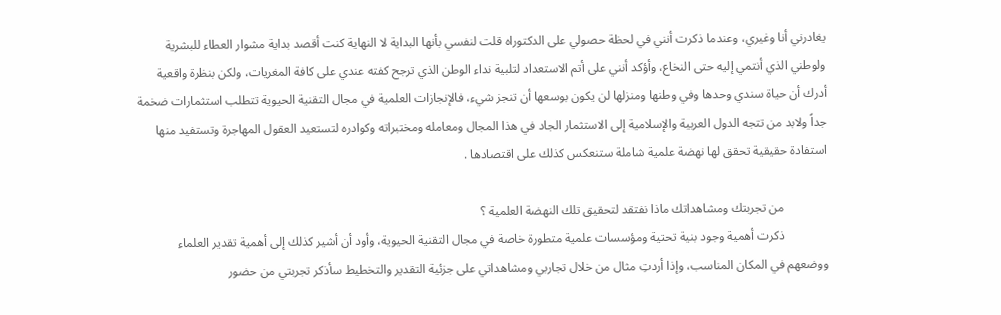يغادرني أنا وغيري، وعندما ذكرت أنني في لحظة حصولي على الدكتوراه قلت لنفسي بأنها البداية لا النهاية كنت أقصد بداية مشوار العطاء للبشرية ولوطني الذي أنتمي إليه حتى النخاع، وأؤكد أنني على أتم الاستعداد لتلبية نداء الوطن الذي ترجح كفته عندي على كافة المغريات، ولكن بنظرة واقعية أدرك أن حياة سندي وحدها وفي وطنها ومنزلها لن يكون بوسعها أن تنجز شيء، فالإنجازات العلمية في مجال التقنية الحيوية تتطلب استثمارات ضخمة جداً ولابد من تتجه الدول العربية والإسلامية إلى الاستثمار الجاد في هذا المجال ومعامله ومختبراته وكوادره لتستعيد العقول المهاجرة وتستفيد منها استفادة حقيقية تحقق لها نهضة علمية شاملة ستنعكس كذلك على اقتصادها .

              من تجربتك ومشاهداتك ماذا نفتقد لتحقيق تلك النهضة العلمية ؟
              ذكرت أهمية وجود بنية تحتية ومؤسسات علمية متطورة خاصة في مجال التقنية الحيوية، وأود أن أشير كذلك إلى أهمية تقدير العلماء ووضعهم في المكان المناسب، وإذا أردتِ مثال من خلال تجاربي ومشاهداتي على جزئية التقدير والتخطيط سأذكر تجربتي من حضور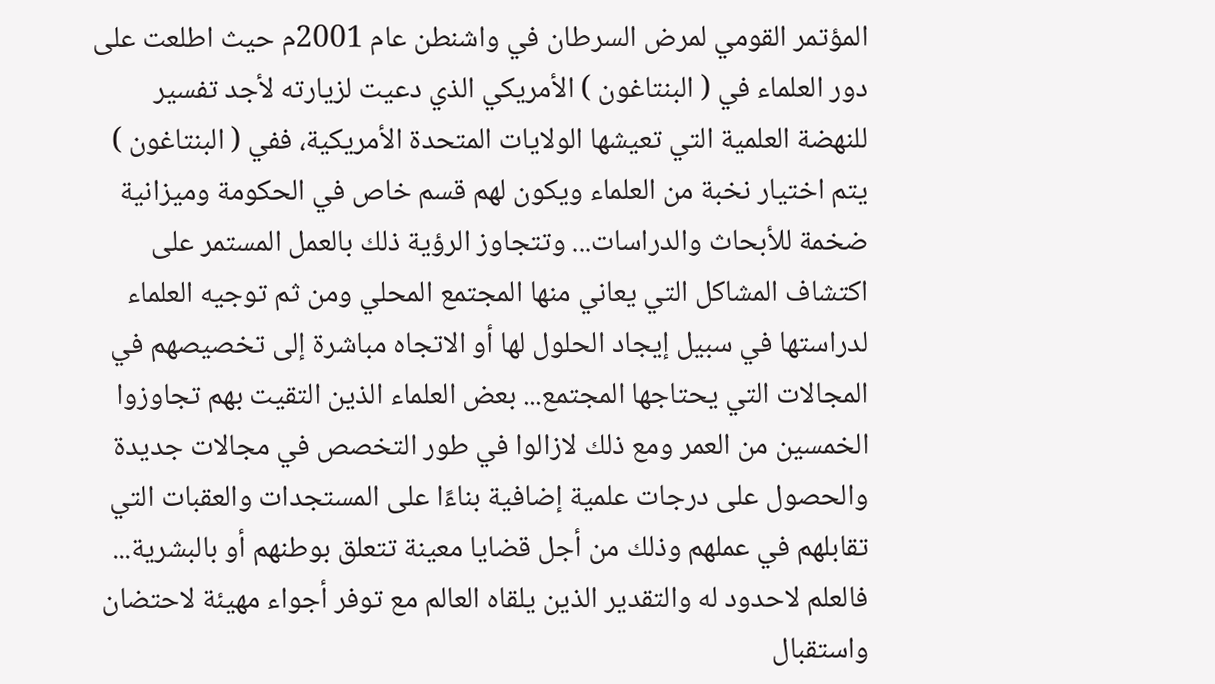المؤتمر القومي لمرض السرطان في واشنطن عام 2001م حيث اطلعت على دور العلماء في ( البنتاغون ) الأمريكي الذي دعيت لزيارته لأجد تفسير للنهضة العلمية التي تعيشها الولايات المتحدة الأمريكية، ففي ( البنتاغون ) يتم اختيار نخبة من العلماء ويكون لهم قسم خاص في الحكومة وميزانية ضخمة للأبحاث والدراسات... وتتجاوز الرؤية ذلك بالعمل المستمر على اكتشاف المشاكل التي يعاني منها المجتمع المحلي ومن ثم توجيه العلماء لدراستها في سبيل إيجاد الحلول لها أو الاتجاه مباشرة إلى تخصيصهم في المجالات التي يحتاجها المجتمع... بعض العلماء الذين التقيت بهم تجاوزوا الخمسين من العمر ومع ذلك لازالوا في طور التخصص في مجالات جديدة والحصول على درجات علمية إضافية بناءًا على المستجدات والعقبات التي تقابلهم في عملهم وذلك من أجل قضايا معينة تتعلق بوطنهم أو بالبشرية... فالعلم لاحدود له والتقدير الذين يلقاه العالم مع توفر أجواء مهيئة لاحتضان واستقبال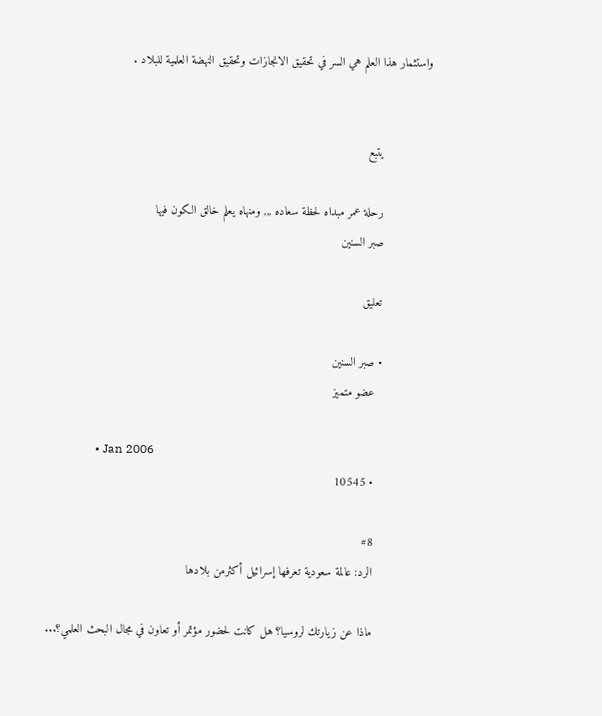واستثمار هذا العلم هي السر في تحقيق الانجازات وتحقيق النهضة العلمية للبلاد .


              يتبع

              رحلة عمر مبداه لحظة سعاده ,,, ومنهاه يعلم خالق الكون فيها
              صبر السنين

              تعليق

              • صبر السنين
                عضو متميز

                • Jan 2006
                • 10545

                #8
                الرد: عالمة سعودية تعرفها إسرائيل أكثرمن بلادها

                ماذا عن زيارتك لروسيا؟ هل كانت لحضور مؤتمر أو تعاون في مجال البحث العلمي؟...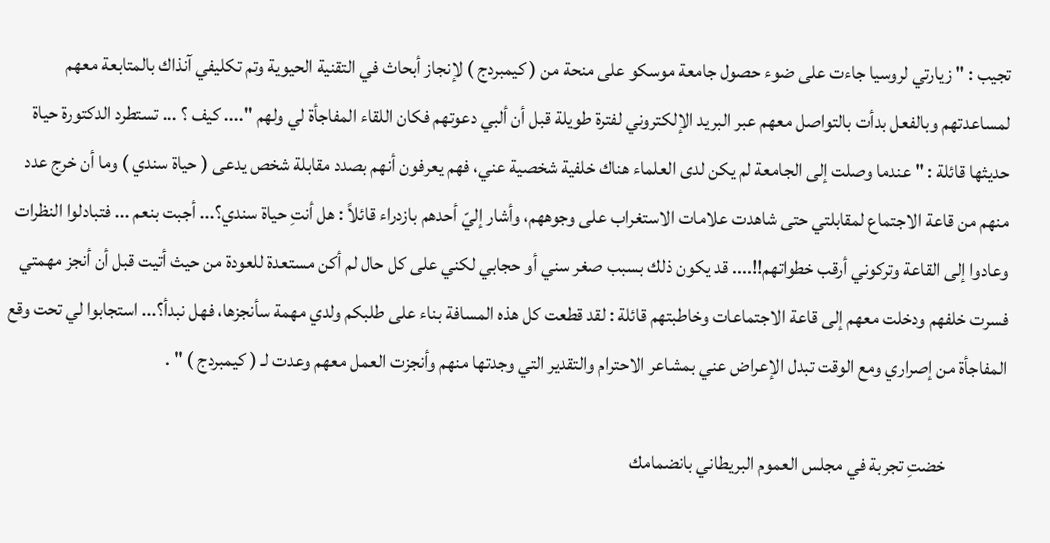تجيب : " زيارتي لروسيا جاءت على ضوء حصول جامعة موسكو على منحة من ( كيمبردج ) لإنجاز أبحاث في التقنية الحيوية وتم تكليفي آنذاك بالمتابعة معهم لمساعدتهم وبالفعل بدأت بالتواصل معهم عبر البريد الإلكتروني لفترة طويلة قبل أن ألبي دعوتهم فكان اللقاء المفاجأة لي ولهم ".... كيف ؟ ... تستطرد الدكتورة حياة حديثها قائلة : " عندما وصلت إلى الجامعة لم يكن لدى العلماء هناك خلفية شخصية عني، فهم يعرفون أنهم بصدد مقابلة شخص يدعى ( حياة سندي ) وما أن خرج عدد منهم من قاعة الاجتماع لمقابلتي حتى شاهدت علامات الاستغراب على وجوههم، وأشار إليّ أحدهم بازدراء قائلاً : هل أنتِ حياة سندي؟... أجبت بنعم ... فتبادلوا النظرات وعادوا إلى القاعة وتركوني أرقب خطواتهم!!.... قد يكون ذلك بسبب صغر سني أو حجابي لكني على كل حال لم أكن مستعدة للعودة من حيث أتيت قبل أن أنجز مهمتي فسرت خلفهم ودخلت معهم إلى قاعة الاجتماعات وخاطبتهم قائلة : لقد قطعت كل هذه المسافة بناء على طلبكم ولدي مهمة سأنجزها، فهل نبدأ؟... استجابوا لي تحت وقع المفاجأة من إصراري ومع الوقت تبدل الإعراض عني بمشاعر الاحترام والتقدير التي وجدتها منهم وأنجزت العمل معهم وعدت لـ ( كيمبردج ) " .

                خضتِ تجربة في مجلس العموم البريطاني بانضمامك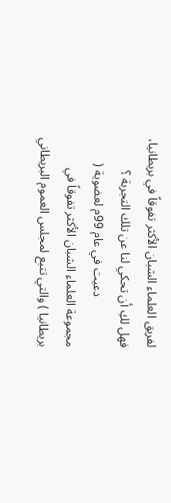لفريق العلماء الشبان الأكثر تفوقاً في بريطانيا، فهل لكِ أن تحكي لنا عن تلك التجربة ؟
                دعيت في عام 99م لعضوية ( مجموعة العلماء الشبان الأكثر تفوقاً في بريطانيا ) والتي تتبع لمجلس العموم البريطاني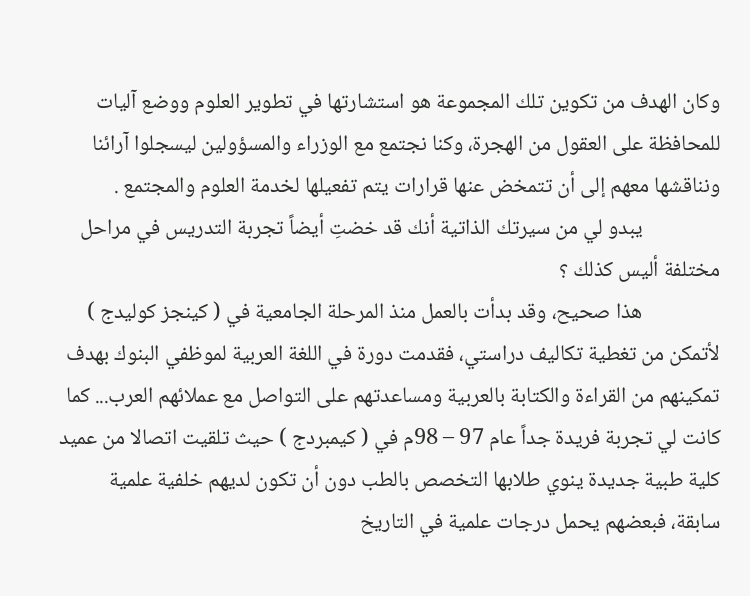وكان الهدف من تكوين تلك المجموعة هو استشارتها في تطوير العلوم ووضع آليات للمحافظة على العقول من الهجرة، وكنا نجتمع مع الوزراء والمسؤولين ليسجلوا آرائنا ونناقشها معهم إلى أن تتمخض عنها قرارات يتم تفعيلها لخدمة العلوم والمجتمع .
                يبدو لي من سيرتك الذاتية أنك قد خضتِ أيضاً تجربة التدريس في مراحل مختلفة أليس كذلك ؟
                هذا صحيح، وقد بدأت بالعمل منذ المرحلة الجامعية في ( كينجز كوليدج ) لأتمكن من تغطية تكاليف دراستي، فقدمت دورة في اللغة العربية لموظفي البنوك بهدف تمكينهم من القراءة والكتابة بالعربية ومساعدتهم على التواصل مع عملائهم العرب... كما كانت لي تجربة فريدة جداً عام 97 – 98م في ( كيمبردج ) حيث تلقيت اتصالا من عميد كلية طبية جديدة ينوي طلابها التخصص بالطب دون أن تكون لديهم خلفية علمية سابقة، فبعضهم يحمل درجات علمية في التاريخ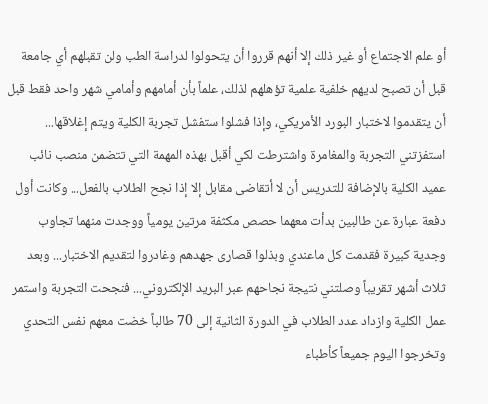أو علم الاجتماع أو غير ذلك إلا أنهم قرروا أن يتحولوا لدراسة الطب ولن تقبلهم أي جامعة قبل أن تصبح لديهم خلفية علمية تؤهلهم لذلك، علماً بأن أمامهم وأمامي شهر واحد فقط قبل أن يتقدموا لاختبار البورد الأمريكي، وإذا فشلوا ستفشل تجربة الكلية ويتم إغلاقها... استفزتني التجربة والمغامرة واشترطت لكي أقبل بهذه المهمة التي تتضمن منصب نائب عميد الكلية بالإضافة للتدريس أن لا أتقاضى مقابل إلا إذا نجح الطلاب بالفعل... وكانت أول دفعة عبارة عن طالبين بدأت معهما حصص مكثفة مرتين يومياً ووجدت منهما تجاوب وجدية كبيرة فقدمت كل ماعندي وبذلوا قصارى جهدهم وغادروا لتقديم الاختبار... وبعد ثلاث أشهر تقريباً وصلتني نتيجة نجاحهم عبر البريد الإلكتروني... فنجحت التجربة واستمر عمل الكلية وازداد عدد الطلاب في الدورة الثانية إلى 70 طالباً خضت معهم نفس التحدي وتخرجوا اليوم جميعاً كأطباء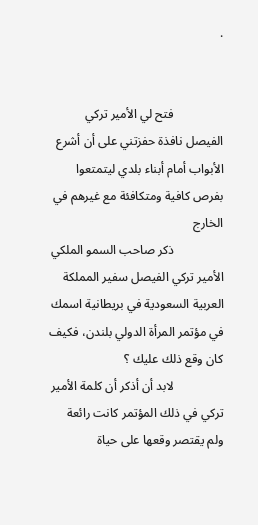.


                فتح لي الأمير تركي الفيصل نافذة حفزتني على أن أشرع الأبواب أمام أبناء بلدي ليتمتعوا بفرص كافية ومتكافئة مع غيرهم في الخارج
                ذكر صاحب السمو الملكي الأمير تركي الفيصل سفير المملكة العربية السعودية في بريطانية اسمك في مؤتمر المرأة الدولي بلندن، فكيف كان وقع ذلك عليك ؟
                لابد أن أذكر أن كلمة الأمير تركي في ذلك المؤتمر كانت رائعة ولم يقتصر وقعها على حياة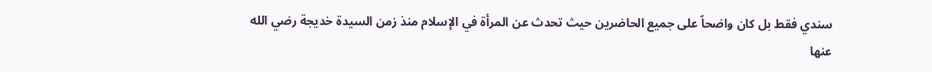سندي فقط بل كان واضحاً على جميع الحاضرين حيث تحدث عن المرأة في الإسلام منذ زمن السيدة خديجة رضي الله عنها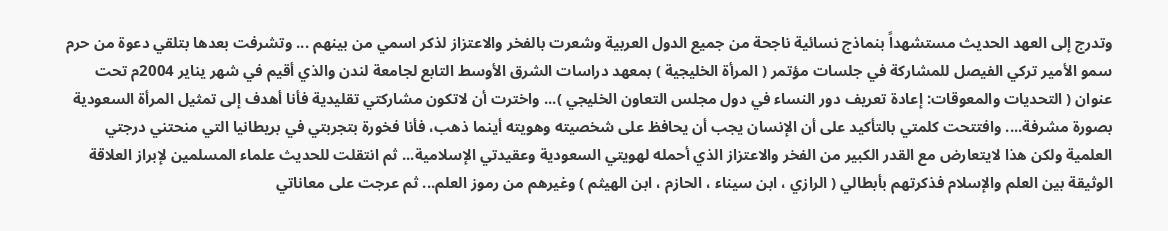وتدرج إلى العهد الحديث مستشهداً بنماذج نسائية ناجحة من جميع الدول العربية وشعرت بالفخر والاعتزاز لذكر اسمي من بينهم ... وتشرفت بعدها بتلقي دعوة من حرم سمو الأمير تركي الفيصل للمشاركة في جلسات مؤتمر ( المرأة الخليجية ) بمعهد دراسات الشرق الأوسط التابع لجامعة لندن والذي أقيم في شهر يناير 2004م تحت عنوان ( التحديات والمعوقات: إعادة تعريف دور النساء في دول مجلس التعاون الخليجي )... واخترت أن لاتكون مشاركتي تقليدية فأنا أهدف إلى تمثيل المرأة السعودية بصورة مشرفة.... وافتتحت كلمتي بالتأكيد على أن الإنسان يجب أن يحافظ على شخصيته وهويته أينما ذهب، فأنا فخورة بتجربتي في بريطانيا التي منحتني درجتي العلمية ولكن هذا لايتعارض مع القدر الكبير من الفخر والاعتزاز الذي أحمله لهويتي السعودية وعقيدتي الإسلامية... ثم انتقلت للحديث علماء المسلمين لإبراز العلاقة الوثيقة بين العلم والإسلام فذكرتهم بأبطالي ( الرازي ، ابن سيناء ، الحازم ، ابن الهيثم ) وغيرهم من رموز العلم... ثم عرجت على معاناتي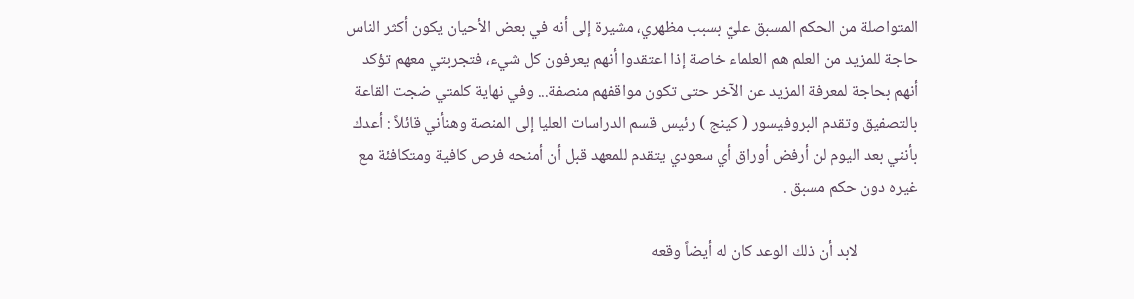المتواصلة من الحكم المسبق عليّ بسبب مظهري، مشيرة إلى أنه في بعض الأحيان يكون أكثر الناس حاجة للمزيد من العلم هم العلماء خاصة إذا اعتقدوا أنهم يعرفون كل شيء، فتجربتي معهم تؤكد أنهم بحاجة لمعرفة المزيد عن الآخر حتى تكون مواقفهم منصفة... وفي نهاية كلمتي ضجت القاعة بالتصفيق وتقدم البروفيسور ( كينج ) رئيس قسم الدراسات العليا إلى المنصة وهنأني قائلاً : أعدك بأنني بعد اليوم لن أرفض أوراق أي سعودي يتقدم للمعهد قبل أن أمنحه فرص كافية ومتكافئة مع غيره دون حكم مسبق .

                لابد أن ذلك الوعد كان له أيضاً وقعه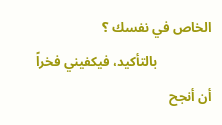الخاص في نفسك ؟
                بالتأكيد، فيكفيني فخراً أن أنجح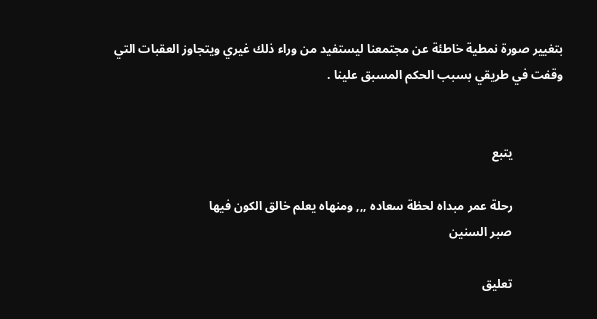بتغيير صورة نمطية خاطئة عن مجتمعنا ليستفيد من وراء ذلك غيري ويتجاوز العقبات التي وقفت في طريقي بسبب الحكم المسبق علينا .


                يتبع

                رحلة عمر مبداه لحظة سعاده ,,, ومنهاه يعلم خالق الكون فيها
                صبر السنين

                تعليق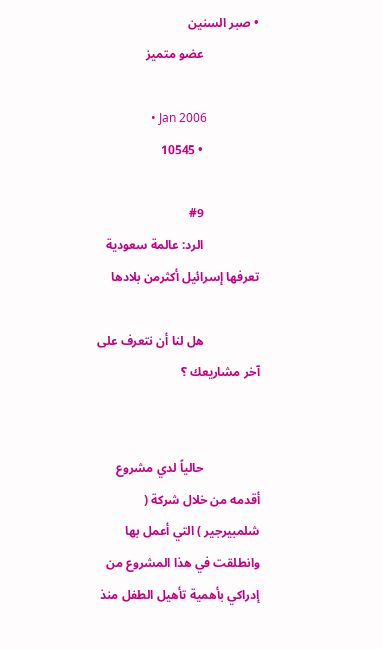• صبر السنين
                  عضو متميز

                  • Jan 2006
                  • 10545

                  #9
                  الرد: عالمة سعودية تعرفها إسرائيل أكثرمن بلادها

                  هل لنا أن نتعرف على آخر مشاريعك ؟


                  حالياً لدي مشروع أقدمه من خلال شركة ( شلمبيرجير ) التي أعمل بها وانطلقت في هذا المشروع من إدراكي بأهمية تأهيل الطفل منذ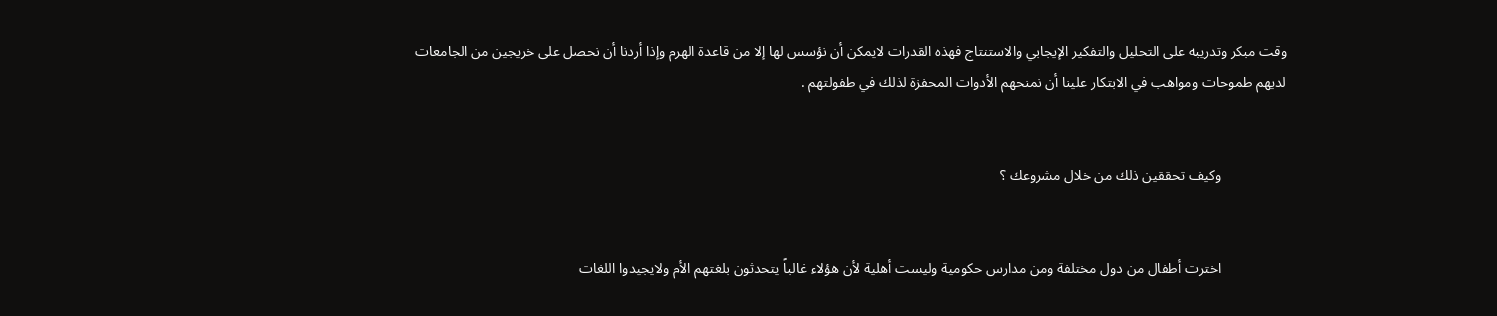وقت مبكر وتدريبه على التحليل والتفكير الإيجابي والاستنتاج فهذه القدرات لايمكن أن نؤسس لها إلا من قاعدة الهرم وإذا أردنا أن نحصل على خريجين من الجامعات لديهم طموحات ومواهب في الابتكار علينا أن نمنحهم الأدوات المحفزة لذلك في طفولتهم .


                  وكيف تحققين ذلك من خلال مشروعك ؟


                  اخترت أطفال من دول مختلفة ومن مدارس حكومية وليست أهلية لأن هؤلاء غالباً يتحدثون بلغتهم الأم ولايجيدوا اللغات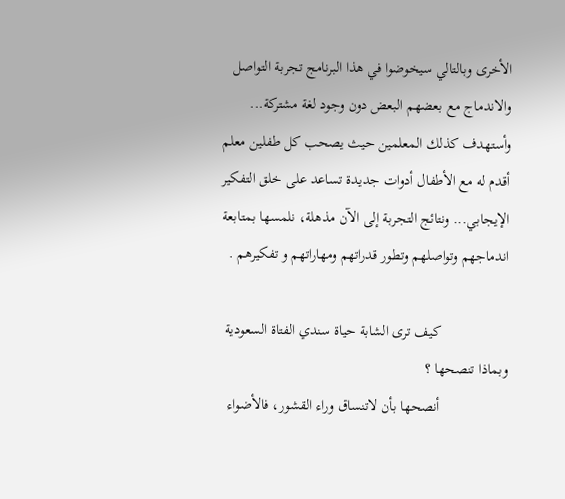الأخرى وبالتالي سيخوضوا في هذا البرنامج تجربة التواصل والاندماج مع بعضهم البعض دون وجود لغة مشتركة... وأستهدف كذلك المعلمين حيث يصحب كل طفلين معلم أقدم له مع الأطفال أدوات جديدة تساعد على خلق التفكير الإيجابي... ونتائج التجربة إلى الآن مذهلة، نلمسها بمتابعة اندماجهم وتواصلهم وتطور قدراتهم ومهاراتهم و تفكيرهم .

                  كيف ترى الشابة حياة سندي الفتاة السعودية وبماذا تنصحها ؟
                  أنصحها بأن لاتنساق وراء القشور، فالأضواء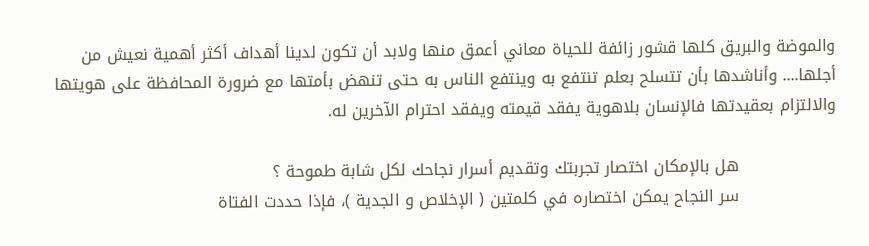والموضة والبريق كلها قشور زائفة للحياة معاني أعمق منها ولابد أن تكون لدينا أهداف أكثر أهمية نعيش من أجلها.... وأناشدها بأن تتسلح بعلم تنتفع به وينتفع الناس به حتى تنهض بأمتها مع ضرورة المحافظة على هويتها والالتزام بعقيدتها فالإنسان بلاهوية يفقد قيمته ويفقد احترام الآخرين له.

                  هل بالإمكان اختصار تجربتك وتقديم أسرار نجاحك لكل شابة طموحة ؟
                  سر النجاح يمكن اختصاره في كلمتين ( الإخلاص و الجدية )، فإذا حددت الفتاة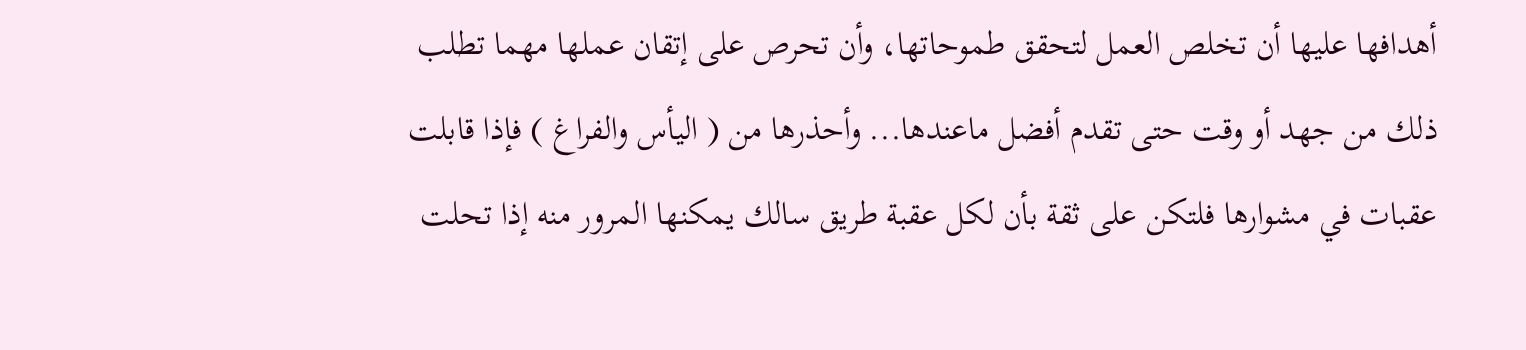أهدافها عليها أن تخلص العمل لتحقق طموحاتها، وأن تحرص على إتقان عملها مهما تطلب ذلك من جهد أو وقت حتى تقدم أفضل ماعندها... وأحذرها من ( اليأس والفراغ ) فإذا قابلت عقبات في مشوارها فلتكن على ثقة بأن لكل عقبة طريق سالك يمكنها المرور منه إذا تحلت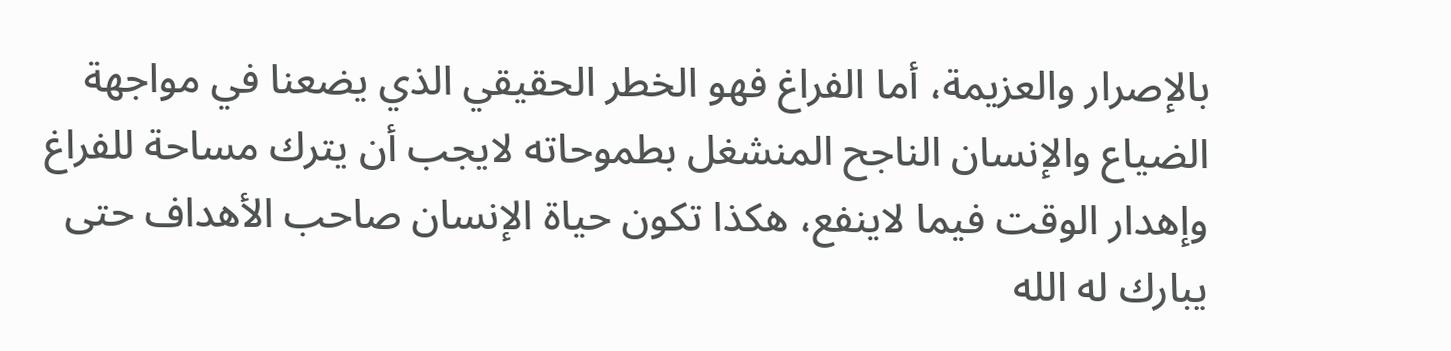بالإصرار والعزيمة، أما الفراغ فهو الخطر الحقيقي الذي يضعنا في مواجهة الضياع والإنسان الناجح المنشغل بطموحاته لايجب أن يترك مساحة للفراغ وإهدار الوقت فيما لاينفع، هكذا تكون حياة الإنسان صاحب الأهداف حتى يبارك له الله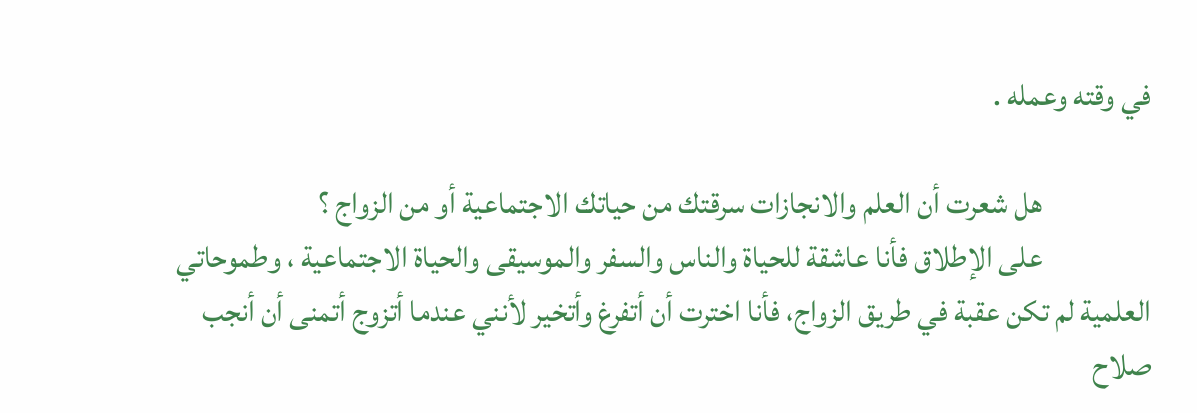في وقته وعمله .

                  هل شعرت أن العلم والانجازات سرقتك من حياتك الاجتماعية أو من الزواج ؟
                  على الإطلاق فأنا عاشقة للحياة والناس والسفر والموسيقى والحياة الاجتماعية ، وطموحاتي العلمية لم تكن عقبة في طريق الزواج، فأنا اخترت أن أتفرغ وأتخير لأنني عندما أتزوج أتمنى أن أنجب صلاح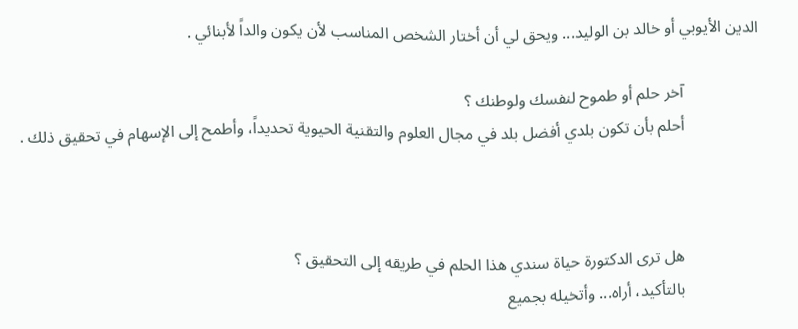الدين الأيوبي أو خالد بن الوليد... ويحق لي أن أختار الشخص المناسب لأن يكون والداً لأبنائي .

                  آخر حلم أو طموح لنفسك ولوطنك ؟
                  أحلم بأن تكون بلدي أفضل بلد في مجال العلوم والتقنية الحيوية تحديداً، وأطمح إلى الإسهام في تحقيق ذلك .



                  هل ترى الدكتورة حياة سندي هذا الحلم في طريقه إلى التحقيق ؟
                  بالتأكيد، أراه... وأتخيله بجميع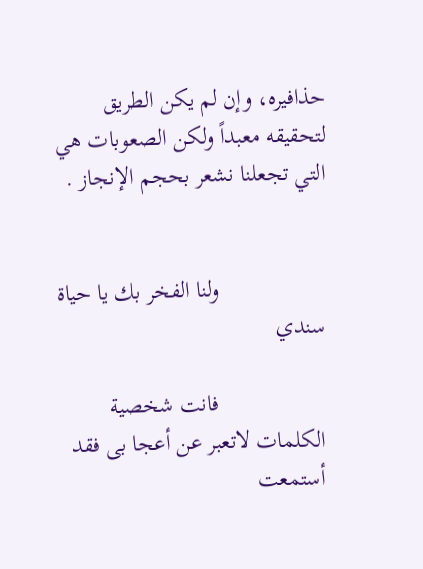حذافيره، وإن لم يكن الطريق لتحقيقه معبداً ولكن الصعوبات هي التي تجعلنا نشعر بحجم الإنجاز .


                  ولنا الفخر بك يا حياة سندي

                  فانت شخصية الكلمات لاتعبر عن أعجا بى فقد أستمعت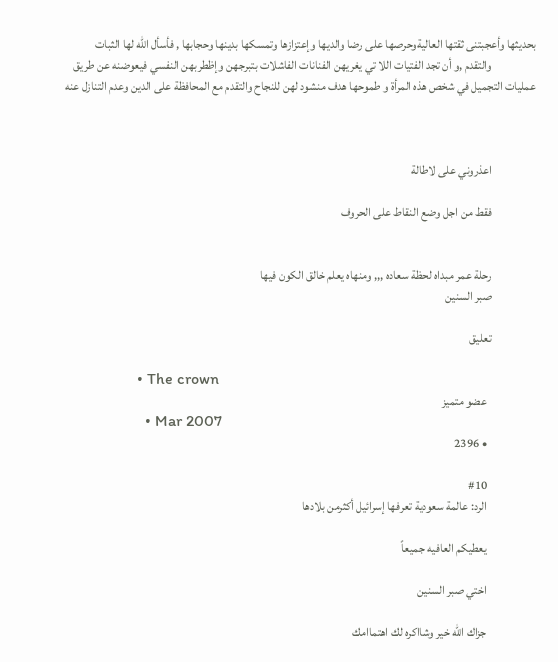بحديثها وأعجبتنى ثقتها العاليةوحرصها على رضا والديها وإعتزازها وتمسكها بدينها وحجابها , فأسأل الله لها الثبات
                  والتقدم ,و أن تجد الفتيات اللا تي يغريهن الفنانات الفاشلات بتبرجهن وإظطربهن النفسي فيعوضنه عن طريق عمليات التجميل في شخص هذه المرأة و طموحها هدف منشود لهن للنجاح والتقدم مع المحافظة على الدين وعدم التنازل عنه



                  اعذروني على لاطالة

                  فقط من اجل وضع النقاط على الحروف


                  رحلة عمر مبداه لحظة سعاده ,,, ومنهاه يعلم خالق الكون فيها
                  صبر السنين

                  تعليق

                  • The crown
                    عضو متميز
                    • Mar 2007
                    • 2396

                    #10
                    الرد: عالمة سعودية تعرفها إسرائيل أكثرمن بلادها

                    يعطيكم العافيه جميعاً

                    اختي صبر السنين

                    جزاك الله خير وشااكره لك اهتماامك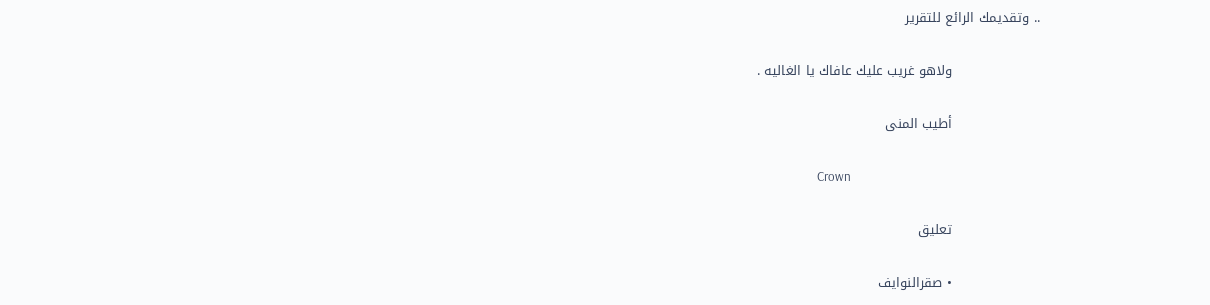.. وتقديمك الرائع للتقرير

                    ولاهو غريب عليك عافاك يا الغاليه .

                    أطيب المنى

                    Crown

                    تعليق

                    • صقرالنوايف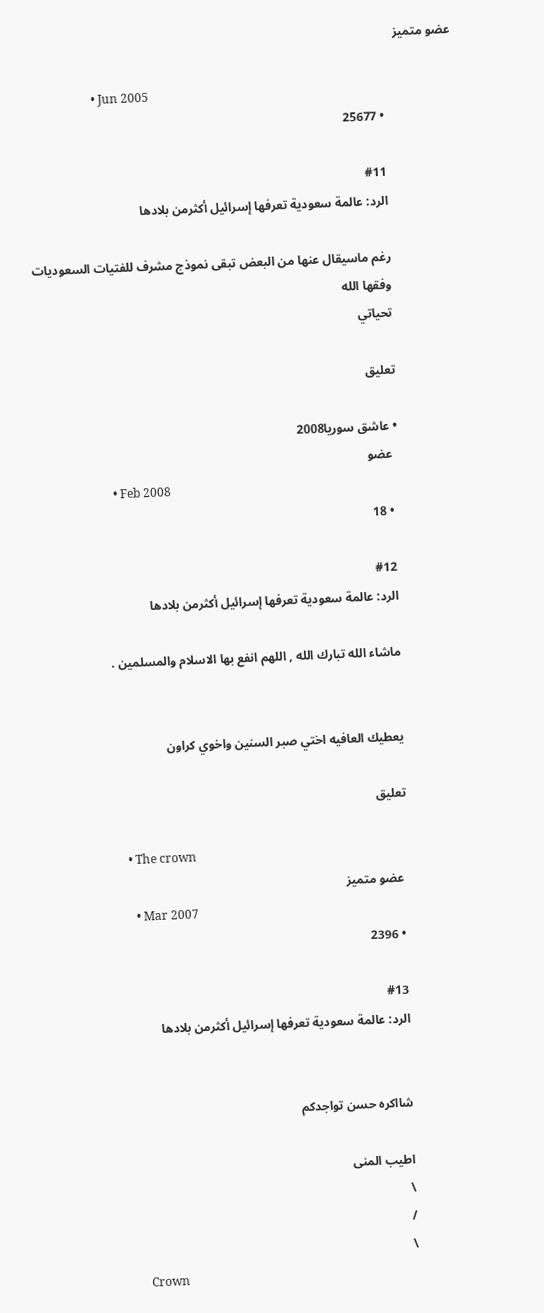عضو متميز

                      • Jun 2005
                      • 25677

                      #11
                      الرد: عالمة سعودية تعرفها إسرائيل أكثرمن بلادها

                      رغم ماسيقال عنها من البعض تبقى نموذج مشرف للفتيات السعوديات
                      وفقها الله
                      تحياتي

                      تعليق

                      • عاشق سوريا2008
                        عضو
                        • Feb 2008
                        • 18

                        #12
                        الرد: عالمة سعودية تعرفها إسرائيل أكثرمن بلادها

                        ماشاء الله تبارك الله , اللهم انفع بها الاسلام والمسلمين .


                        يعطيك العافيه اختي صبر السنين واخوي كراون

                        تعليق

                        • The crown
                          عضو متميز
                          • Mar 2007
                          • 2396

                          #13
                          الرد: عالمة سعودية تعرفها إسرائيل أكثرمن بلادها


                          شااكره حسن تواجدكم

                          اطيب المنى
                          \
                          /
                          \
                          Crown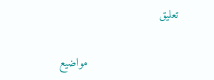تعليق

                          مواضيع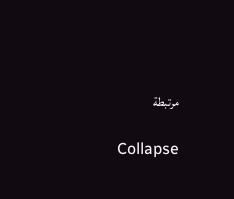مرتبطة

                          Collapse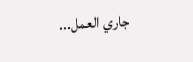جاري العمل...